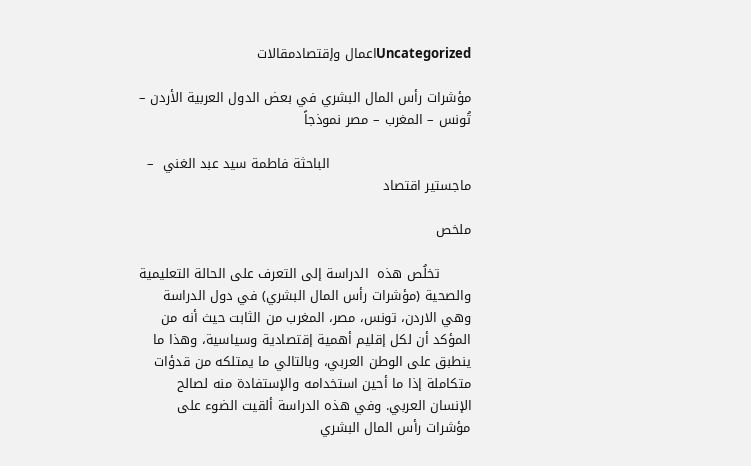Uncategorizedاعمال وإقتصادمقالات

مؤشرات رأس المال البشري في بعض الدول العربية الأردن – تُونس – المغرب – مصر نموذجاً

                                الباحثة فاطمة سيد عبد الغني  – ماجستير اقتصاد

ملخص

       تخلُص هذه  الدراسة إلى التعرف على الحالة التعليمية والصحية (مؤشرات رأس المال البشري) في دول الدراسة وهي الاردن، تونس، مصر، المغرب من الثابت حيث أنه من المؤكد أن لكل إقليم أهمية إقتصادية وسياسية، وهذا ما ينطبق على الوطن العربي، وبالتالي ما يمتلكه من قدؤات متكاملة إذا ما أحين استخدامه والإستفادة منه لصالح الإنسان العربي. وفي هذه الدراسة ألقيت الضوء على مؤشرات رأس المال البشري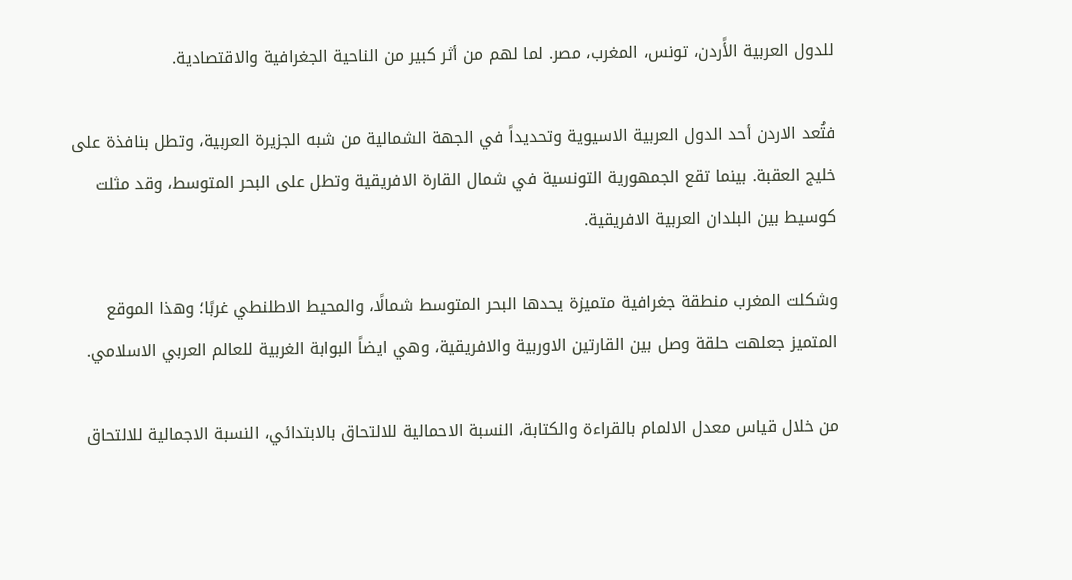للدول العربية الأًردن، تونس، المغرب، مصر. لما لهم من أثر كبير من الناحية الجغرافية والاقتصادية.

فتُعد الاردن أحد الدول العربية الاسيوية وتحديداً في الجهة الشمالية من شبه الجزيرة العربية، وتطل بنافذة على خليج العقبة. بينما تقع الجمهورية التونسية في شمال القارة الافريقية وتطل على البحر المتوسط، وقد مثلت كوسيط بين البلدان العربية الافريقية.

وشكلت المغرب منطقة جغرافية متميزة يحدها البحر المتوسط شمالًا، والمحيط الاطلنطي غربًا؛ وهذا الموقع المتميز جعلهت حلقة وصل بين القارتين الاوربية والافريقية، وهي ايضاً البوابة الغربية للعالم العربي الاسلامي.

من خلال قياس معدل الالمام بالقراءة والكتابة، النسبة الاحمالية للالتحاق بالابتدائي، النسبة الاجمالية للالتحاق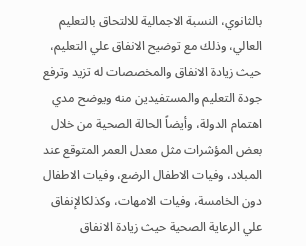بالثانوي، النسبة الاجمالية للالتحاق بالتعليم العالي، وذلك مع توضيح الانفاق علي التعليم، حيث زيادة الانفاق والمخصصات له تزيد وترفع جودة التعليم والمستفيدين منه ويوضح مدي اهتمام الدولة، وأيضاً الحالة الصحية من خلال بعض المؤشرات مثل معدل العمر المتوقع عند المبلاد، وفيات الاطفال الرضع، وفيات الاطفال دون الخامسة، وفيات الامهات، وكذلكالإنفاق علي الرعاية الصحية حيث زيادة الانفاق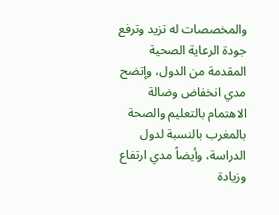والمخصصات له تزيد وترفع جودة الرعاية الصحية المقدمة من الدول، وإتضح مدي انخفاض وضالة الاهتمام بالتعليم والصحة بالمغرب بالنسبة لدول الدراسة، وأيضاً مدي ارتفاع وزيادة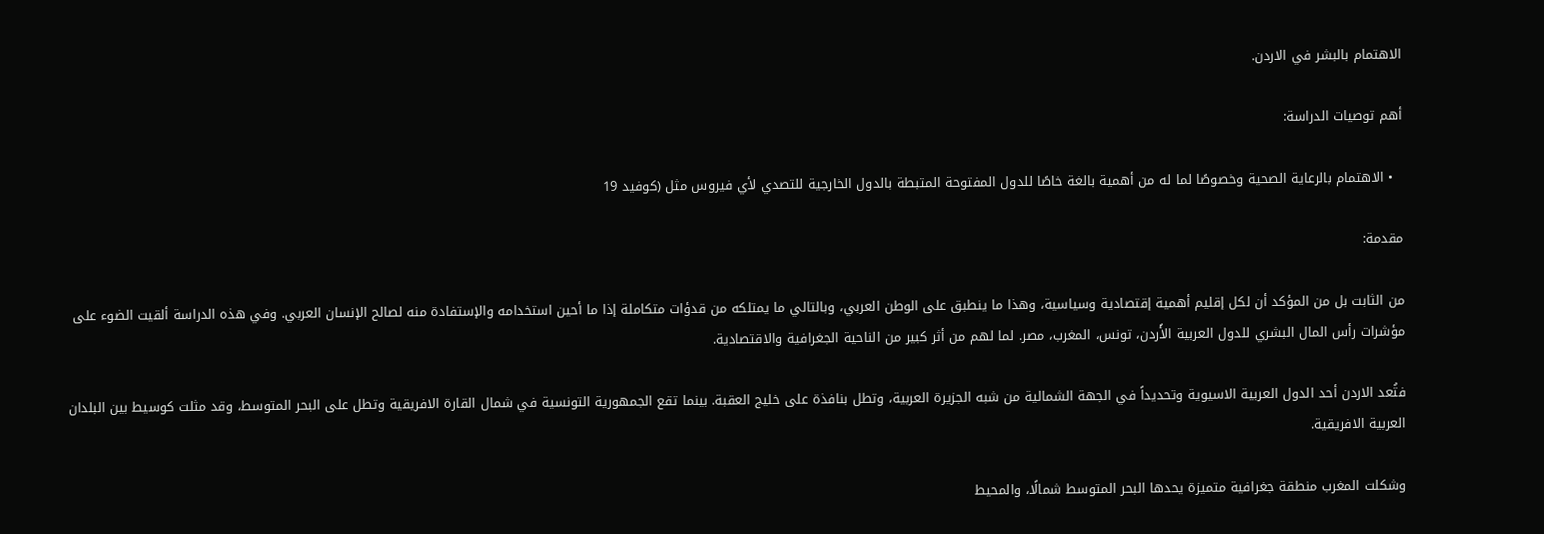الاهتمام بالبشر في الاردن.

أهم توصيات الدراسة:

  • الاهتمام بالرعاية الصحية وخصوصًا لما له من أهمية بالغة خاصًا للدول المفتوحة المتبطة بالدول الخارجية للتصدي لأي فيروس مثل (كوفيد 19

مقدمة:

من الثابت بل من المؤكد أن لكل إقليم أهمية إقتصادية وسياسية، وهذا ما ينطبق على الوطن العربي، وبالتالي ما يمتلكه من قدؤات متكاملة إذا ما أحين استخدامه والإستفادة منه لصالح الإنسان العربي. وفي هذه الدراسة ألقيت الضوء على مؤشرات رأس المال البشري للدول العربية الأًردن، تونس، المغرب، مصر. لما لهم من أثر كبير من الناحية الجغرافية والاقتصادية.

فتُعد الاردن أحد الدول العربية الاسيوية وتحديداً في الجهة الشمالية من شبه الجزيرة العربية، وتطل بنافذة على خليج العقبة. بينما تقع الجمهورية التونسية في شمال القارة الافريقية وتطل على البحر المتوسط، وقد مثلت كوسيط بين البلدان العربية الافريقية.

وشكلت المغرب منطقة جغرافية متميزة يحدها البحر المتوسط شمالًا، والمحيط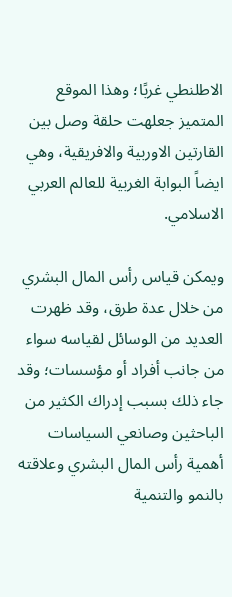الاطلنطي غربًا؛ وهذا الموقع المتميز جعلهت حلقة وصل بين القارتين الاوربية والافريقية، وهي ايضاً البوابة الغربية للعالم العربي الاسلامي.

ويمكن قياس رأس المال البشري من خلال عدة طرق، وقد ظهرت العديد من الوسائل لقياسه سواء من جانب أفراد أو مؤسسات؛ وقد جاء ذلك بسبب إدراك الكثير من الباحثين وصانعي السياسات أهمية رأس المال البشري وعلاقته بالنمو والتنمية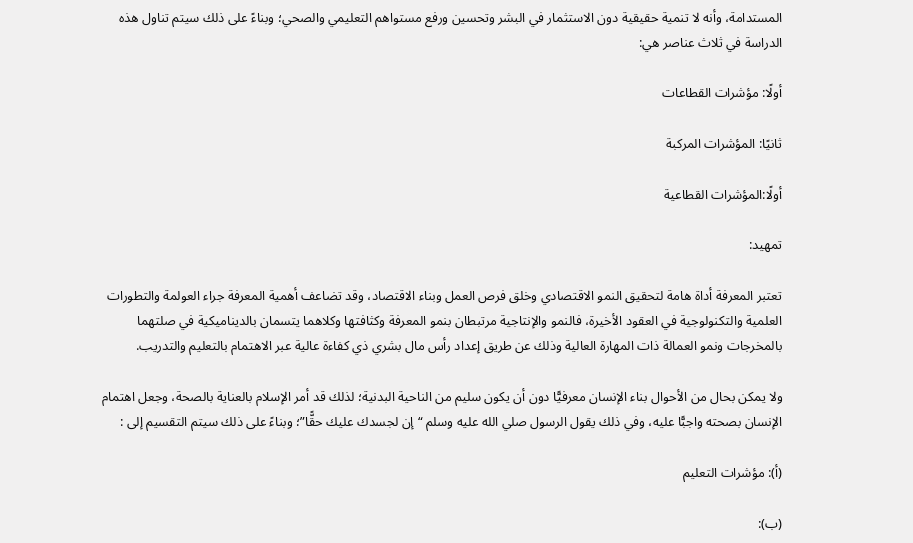المستدامة، وأنه لا تنمية حقيقية دون الاستثمار في البشر وتحسين ورفع مستواهم التعليمي والصحي؛ وبناءً على ذلك سيتم تناول هذه الدراسة في ثلاث عناصر هي:

أولًا: مؤشرات القطاعات

ثانيًا: المؤشرات المركبة

أولًا:المؤشرات القطاعية

تمهيد:

تعتبر المعرفة أداة هامة لتحقيق النمو الاقتصادي وخلق فرص العمل وبناء الاقتصاد، وقد تضاعف أهمية المعرفة جراء العولمة والتطورات العلمية والتكنولوجية في العقود الأخيرة، فالنمو والإنتاجية مرتبطان بنمو المعرفة وكثافتها وكلاهما يتسمان بالديناميكية في صلتهما بالمخرجات ونمو العمالة ذات المهارة العالية وذلك عن طريق إعداد رأس مال بشري ذي كفاءة عالية عبر الاهتمام بالتعليم والتدريب.

ولا يمكن بحال من الأحوال بناء الإنسان معرفيًّا دون أن يكون سليم من الناحية البدنية؛ لذلك قد أمر الإسلام بالعناية بالصحة، وجعل اهتمام الإنسان بصحته واجبًّا عليه، وفي ذلك يقول الرسول صلي الله عليه وسلم “إن لجسدك عليك حقًّا”؛ وبناءً على ذلك سيتم التقسيم إلى :

(أ): مؤشرات التعليم

(ب):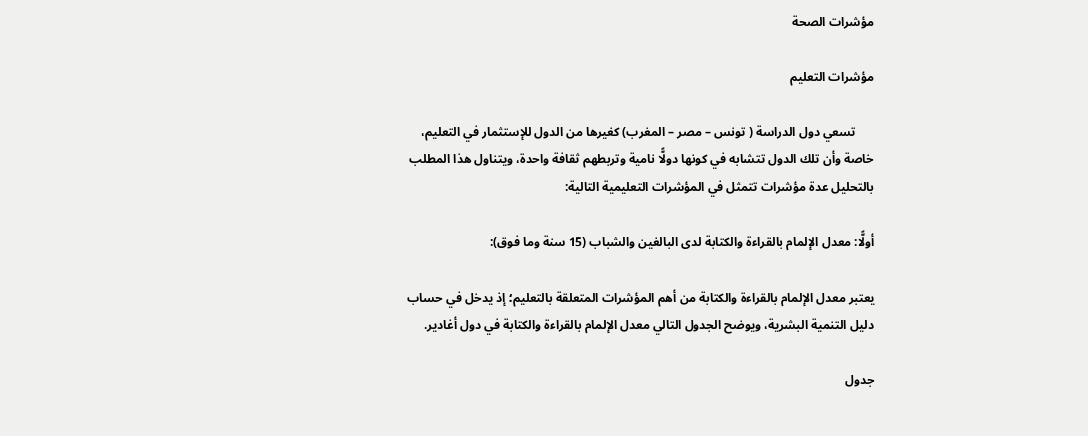مؤشرات الصحة

مؤشرات التعليم

      تسعي دول الدراسة ( تونس – مصر – المغرب) كغيرها من الدول للإستثمار في التعليم، خاصة وأن تلك الدول تتشابه في كونها دولًّا نامية وتربطهم ثقافة واحدة، ويتناول هذا المطلب بالتحليل عدة مؤشرات تتمثل في المؤشرات التعليمية التالية:

أولًّا: معدل الإلمام بالقراءة والكتابة لدى البالغين والشباب (15 سنة وما فوق):

يعتبر معدل الإلمام بالقراءة والكتابة من أهم المؤشرات المتعلقة بالتعليم؛ إذ يدخل في حساب دليل التنمية البشرية، ويوضح الجدول التالي معدل الإلمام بالقراءة والكتابة في دول أغادير.

جدول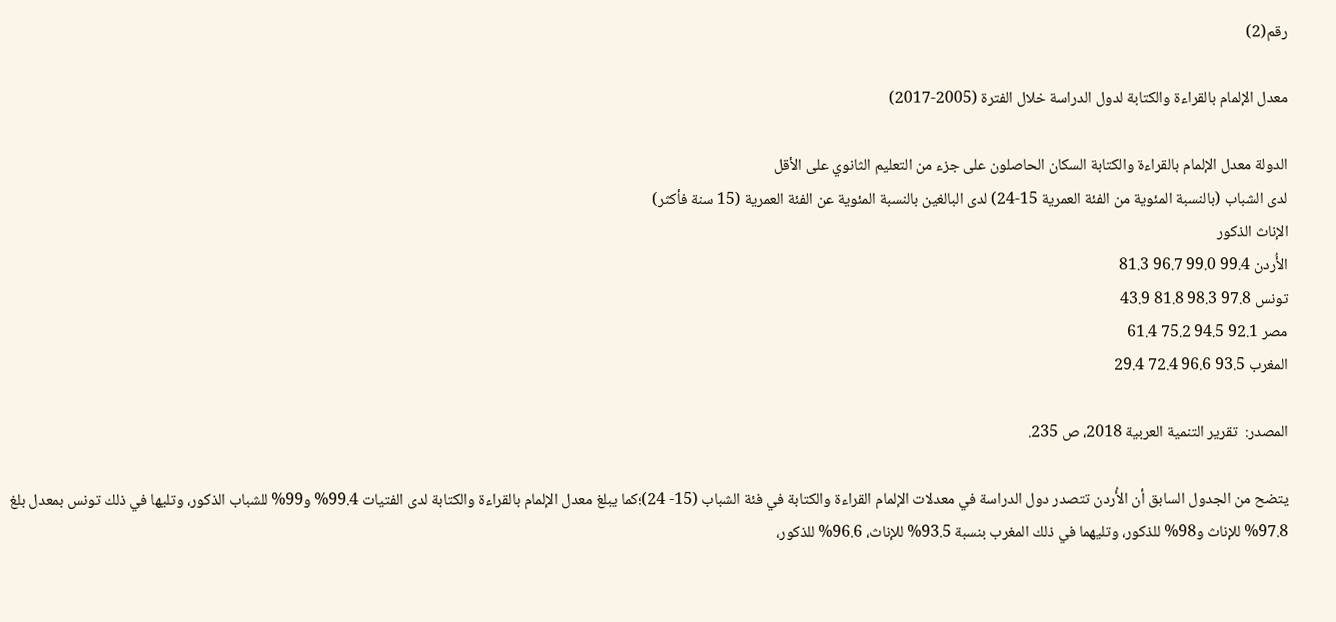رقم(2)

معدل الإلمام بالقراءة والكتابة لدول الدراسة خلال الفترة (2005-2017)

الدولة معدل الإلمام بالقراءة والكتابة السكان الحاصلون على جزء من التعليم الثانوي على الأقل
لدى الشباب (بالنسبة المئوية من الفئة العمرية 15-24) لدى البالغين بالنسبة المئوية عن الفئة العمرية (15 سنة فأكثر)
الإناث الذكور
الأُردن 99.4 99.0 96.7 81.3
تونس 97.8 98.3 81.8 43.9
مصر 92.1 94.5 75.2 61.4
المغرب 93.5 96.6 72.4 29.4

المصدر:  تقرير التنمية العربية 2018، ص 235.

يتضح من الجدول السابق أن الأُردن تتصدر دول الدراسة في معدلات الإلمام القراءة والكتابة في فئة الشباب (15- 24)؛كما يبلغ معدل الإلمام بالقراءة والكتابة لدى الفتيات 99.4% و99% للشباب الذكور، وتليها في ذلك تونس بمعدل بلغ 97.8% للإناث و98% للذكور، وتليهما في ذلك المغرب بنسبة 93.5% للإناث، 96.6% للذكور،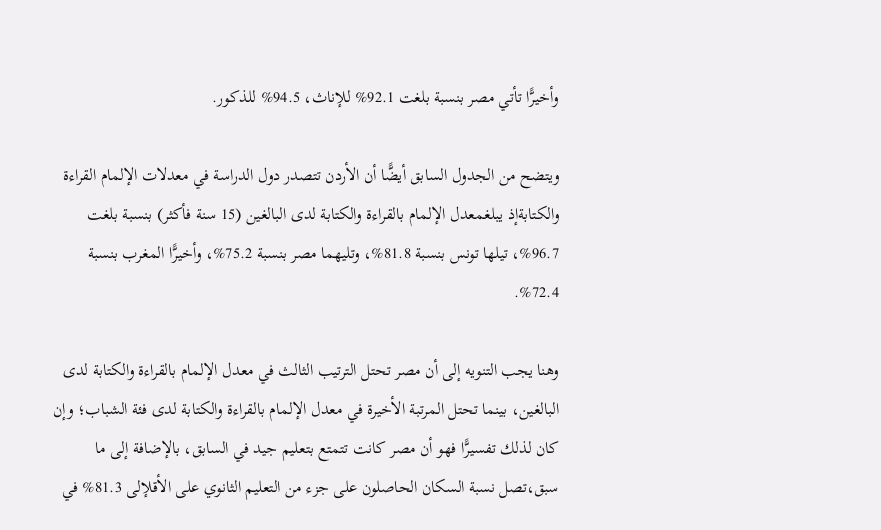وأخيرًّا تأتي مصر بنسبة بلغت 92.1% للإناث، 94.5% للذكور.

ويتضح من الجدول السابق أيضًّا أن الأردن تتصدر دول الدراسة في معدلات الإلمام القراءة والكتابةإذ يبلغمعدل الإلمام بالقراءة والكتابة لدى البالغين (15 سنة فأكثر) بنسبة بلغت 96.7%، تيلها تونس بنسبة 81.8%، وتليهما مصر بنسبة 75.2%، وأخيرًّا المغرب بنسبة 72.4%.

وهنا يجب التنويه إلى أن مصر تحتل الترتيب الثالث في معدل الإلمام بالقراءة والكتابة لدى البالغين، بينما تحتل المرتبة الأخيرة في معدل الإلمام بالقراءة والكتابة لدى فئة الشباب؛ وإن كان لذلك تفسيرًّا فهو أن مصر كانت تتمتع بتعليم جيد في السابق، بالإضافة إلى ما سبق،تصل نسبة السكان الحاصلون على جزء من التعليم الثانوي على الأقلإلى 81.3% في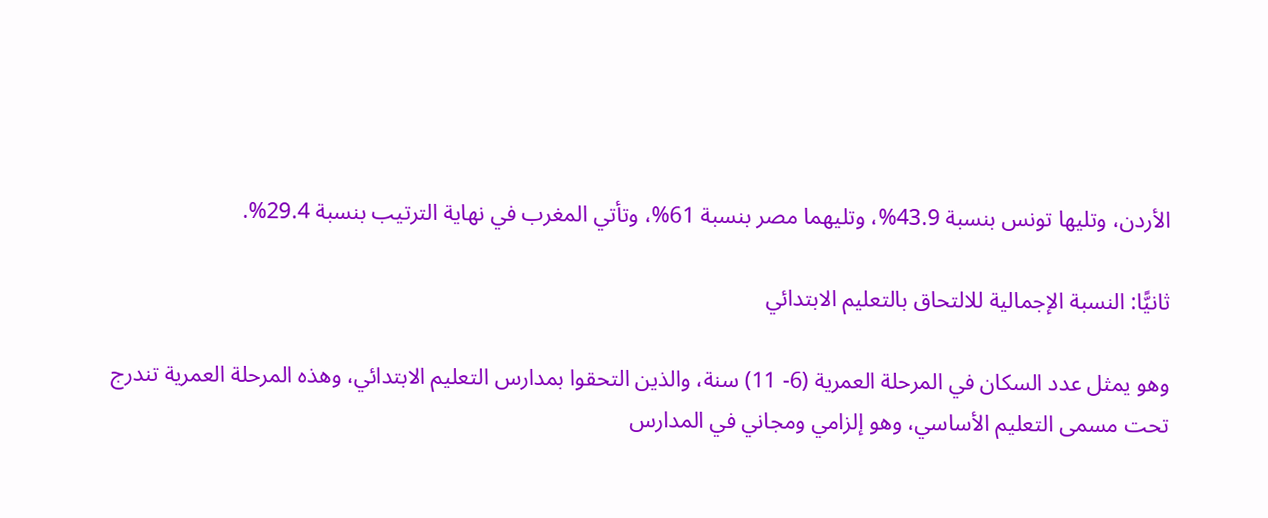الأردن، وتليها تونس بنسبة 43.9%، وتليهما مصر بنسبة 61%، وتأتي المغرب في نهاية الترتيب بنسبة 29.4%.

ثانيًّا: النسبة الإجمالية للالتحاق بالتعليم الابتدائي

وهو يمثل عدد السكان في المرحلة العمرية (6- 11) سنة، والذين التحقوا بمدارس التعليم الابتدائي، وهذه المرحلة العمرية تندرج تحت مسمى التعليم الأساسي، وهو إلزامي ومجاني في المدارس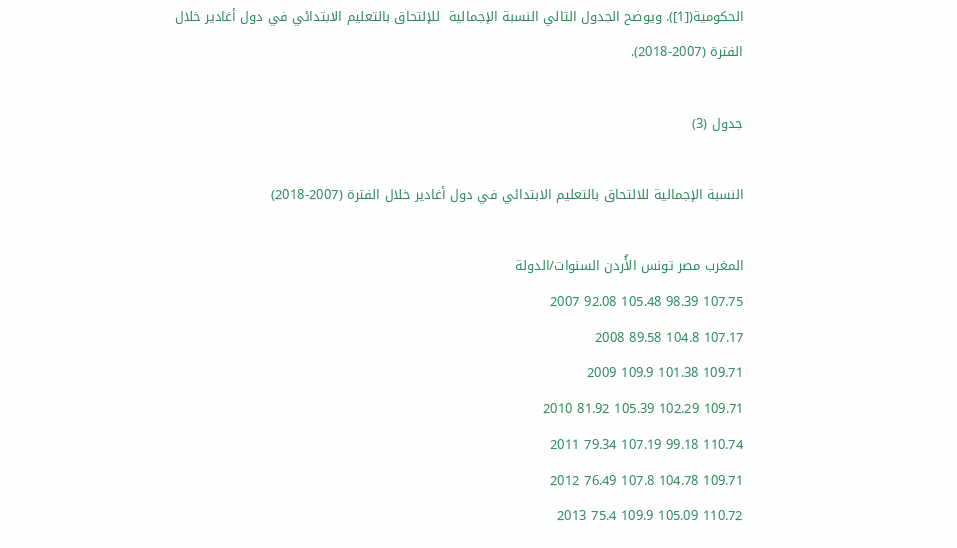الحكومية([1]). ويوضح الجدول التالي النسبة الإجمالية  للإلتحاق بالتعليم الابتدائي في دول أغادير خلال الفترة (2007-2018).

جدول (3)

النسبة الإجمالية للالتحاق بالتعليم الابتدائي في دول أغادير خلال الفترة (2007-2018)

المغرب مصر تونس الأُردن السنوات/الدولة
107.75 98.39 105.48 92.08 2007
107.17 104.8 89.58 2008
109.71 101.38 109.9 2009
109.71 102.29 105.39 81.92 2010
110.74 99.18 107.19 79.34 2011
109.71 104.78 107.8 76.49 2012
110.72 105.09 109.9 75.4 2013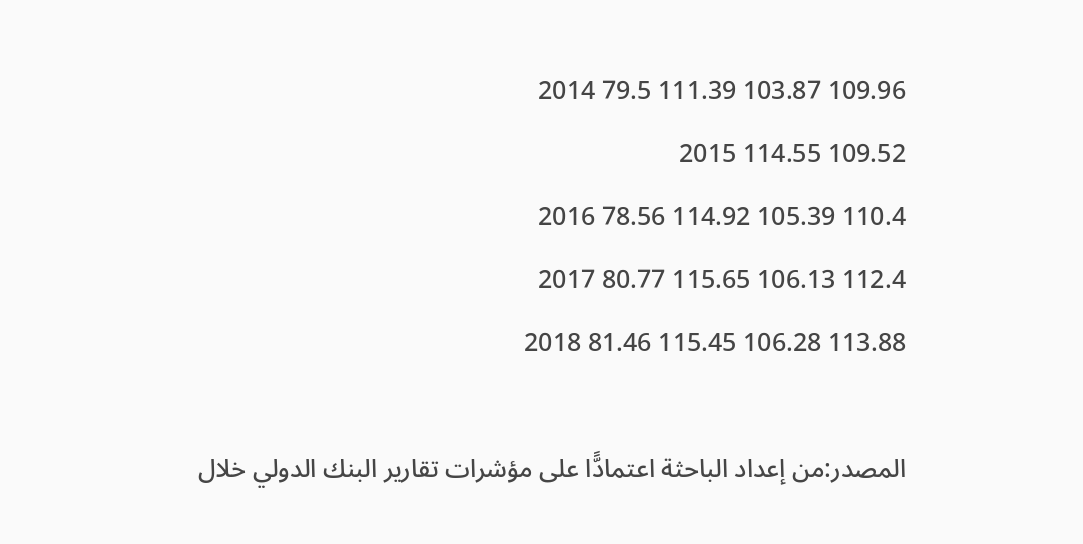109.96 103.87 111.39 79.5 2014
109.52 114.55 2015
110.4 105.39 114.92 78.56 2016
112.4 106.13 115.65 80.77 2017
113.88 106.28 115.45 81.46 2018

المصدر:من إعداد الباحثة اعتمادًّا على مؤشرات تقارير البنك الدولي خلال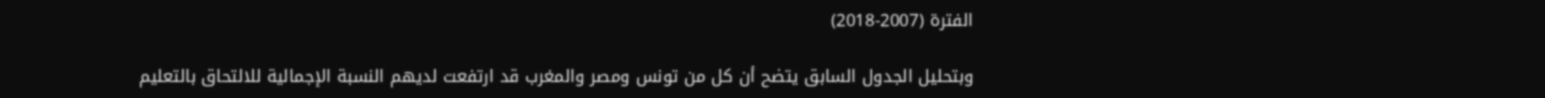الفترة (2007-2018)

وبتحليل الجدول السابق يتضح أن كل من تونس ومصر والمغرب قد ارتفعت لديهم النسبة الإجمالية للالتحاق بالتعليم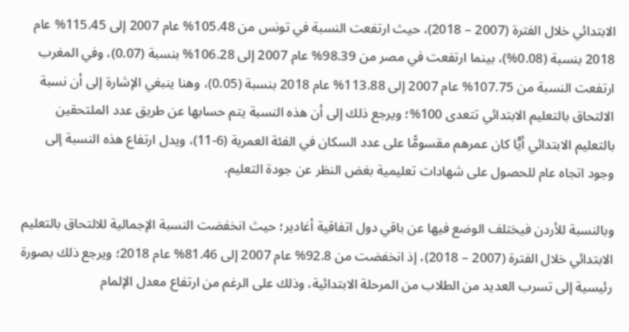الابتدائي خلال الفترة (2007 – 2018)، حيث ارتفعت النسبة في تونس من 105.48% عام 2007 إلى 115.45% عام 2018 بنسبة (0.08%)، بينما ارتفعت في مصر من 98.39% عام 2007 إلى 106.28% بنسبة (0.07)، وفي المغرب ارتفعت النسبة من 107.75% عام 2007 إلى 113.88% عام 2018 بنسبة (0.05)، وهنا ينبغي الإشارة إلى أن نسبة الالتحاق بالتعليم الابتدائي تتعدى 100%؛ ويرجع ذلك إلى أن هذه النسبة يتم حسابها عن طريق عدد الملتحقين بالتعليم الابتدائي أيًّا كان عمرهم مقسومًّا على عدد السكان في الفئة العمرية (6-11)، ويدل ارتفاع هذه النسبة إلى وجود اتجاه عام للحصول على شهادات تعليمية بغض النظر عن جودة التعليم.

وبالنسبة للأردن فيختلف الوضع فيها عن باقي دول اتفاقية أغادير؛ حيث انخفضت النسبة الإجمالية للالتحاق بالتعليم الابتدائي خلال الفترة (2007 – 2018)، إذ انخفضت من 92.8% عام 2007 إلى 81.46% عام 2018؛ ويرجع ذلك بصورة رئيسية إلى تسرب العديد من الطلاب من المرحلة الابتدائية، وذلك على الرغم من ارتفاع معدل الإلمام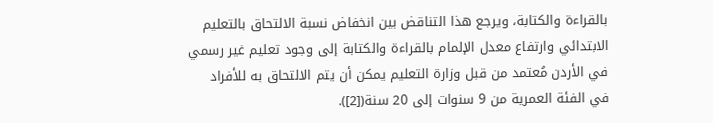بالقراءة والكتابة، ويرجع هذا التناقض بين انخفاض نسبة الالتحاق بالتعليم الابتدائي وارتفاع معدل الإلمام بالقراءة والكتابة إلى وجود تعليم غير رسمي في الأردن مُعتمد من قبل وزارة التعليم يمكن أن يتم الالتحاق به للأفراد في الفئة العمرية من 9 سنوات إلى 20 سنة([2]).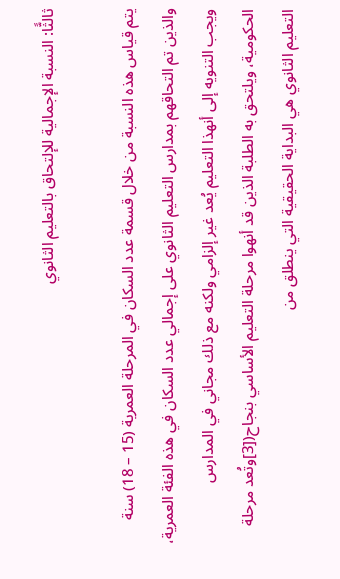ثالثًّا: النسبة الإجمالية للإلتحاق بالتعليم الثانوي

يتم قياس هذه النسبة من خلال قسمة عدد السكان في المرحلة العمرية (15 – 18) سنة والذين تم التحاقهم بمدارس التعليم الثانوي على إجمالي عدد السكان في هذه الفئة العمرية، ويجب التنويه إلى أنهذا التعليم يُعد غير إلزامي ولكنه مع ذلك مجاني في المدارس الحكومية، ويلتحق به الطلبة الذين قد أنهوا مرحلة التعليم الأساسي بنجاح([3]وتُعد مرحلة التعليم الثانوي هي البداية الحقيقية التي ينطلق من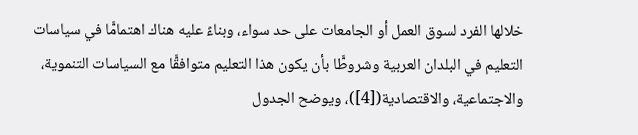خلالها الفرد لسوق العمل أو الجامعات على حد سواء، وبناءً عليه هناك اهتمامًّا في سياسات التعليم في البلدان العربية وشروطًّا بأن يكون هذا التعليم متوافقًّا مع السياسات التنموية، والاجتماعية، والاقتصادية([4])، ويوضح الجدول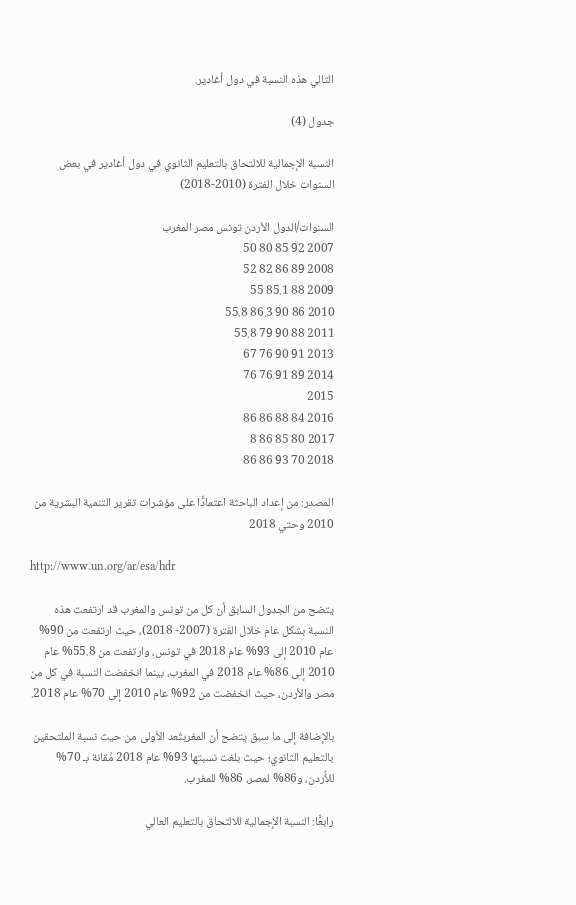التالي هذه النسبة في دول أغادير.

جدول (4)

النسبة الإجمالية للالتحاق بالتعليم الثانوي في دول أغادير في بعض السنوات خلال الفترة (2010-2018)

السنوات/الدول الأردن تونس مصر المغرب
2007 92 85 80 50
2008 89 86 82 52
2009 88 85.1 55
2010 86 90 86.3 55.8
2011 88 90 79 55.8
2013 91 90 76 67
2014 89 91 76 76
2015
2016 84 88 86 86
2017 80 85 86 8
2018 70 93 86 86

المصدر: من إعداد الباحثة اعتمادًّا على مؤشرات تقرير التنمية البشرية من 2010 وحتي 2018

http://www.un.org/ar/esa/hdr

يتضح من الجدول السابق أن كل من تونس والمغرب قد ارتفعت هذه النسبة بشكل عام خلال الفترة (2007- 2018)، حيث ارتفعت من 90% عام 2010 إلى 93% عام 2018 في تونس، وارتفعت من 55.8% عام 2010 إلى 86% عام 2018 في المغرب، بينما انخفضت النسبة في كل من مصر والأردن، حيث انخفضت من 92% عام 2010 إلى 70% عام 2018.

بالإضافة إلى ما سبق يتضح أن المغربتُعد الأولى من حيث نسبة الملتحقين بالتعليم الثانوي؛ حيث بلغت نسبتها 93% عام 2018 مُقانة بـ 70% للأُردن، و86% لمصر، 86% للمغرب.

رابعًّا: النسبة الإجمالية للالتحاق بالتعليم العالي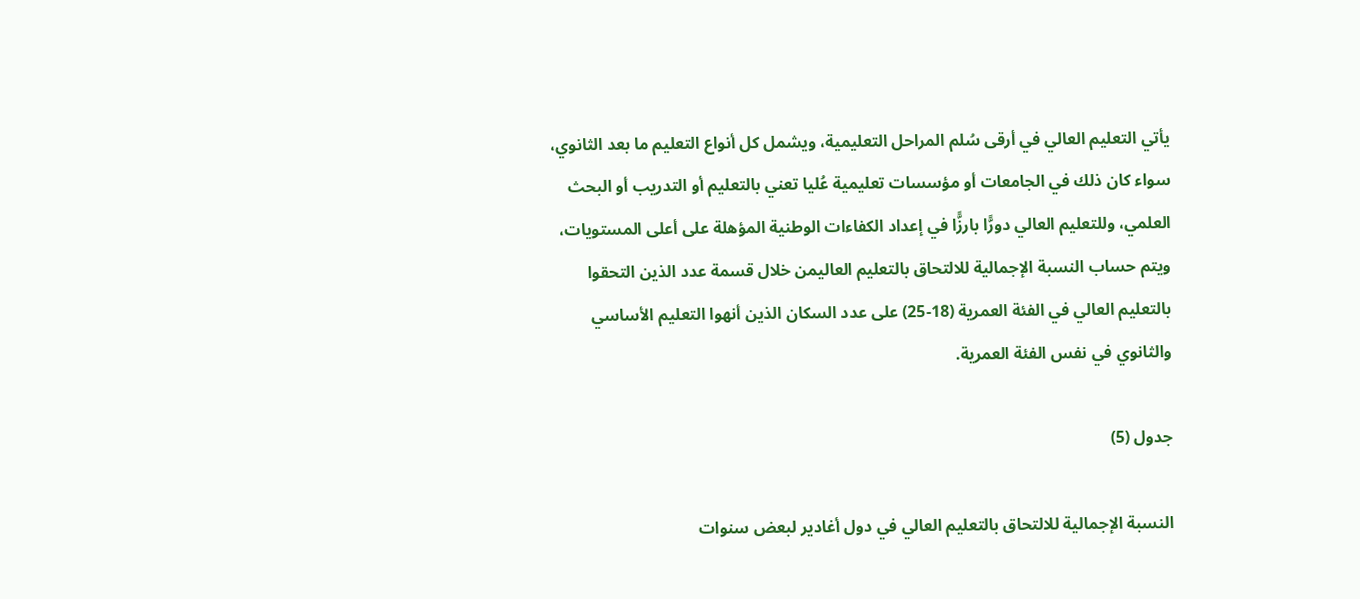يأتي التعليم العالي في أرقى سُلم المراحل التعليمية، ويشمل كل أنواع التعليم ما بعد الثانوي، سواء كان ذلك في الجامعات أو مؤسسات تعليمية عُليا تعني بالتعليم أو التدريب أو البحث العلمي، وللتعليم العالي دورًّا بارزًّا في إعداد الكفاءات الوطنية المؤهلة على أعلى المستويات، ويتم حساب النسبة الإجمالية للالتحاق بالتعليم العاليمن خلال قسمة عدد الذين التحقوا بالتعليم العالي في الفئة العمرية (18-25) على عدد السكان الذين أنهوا التعليم الأساسي والثانوي في نفس الفئة العمرية.

جدول (5)

النسبة الإجمالية للالتحاق بالتعليم العالي في دول أغادير لبعض سنوات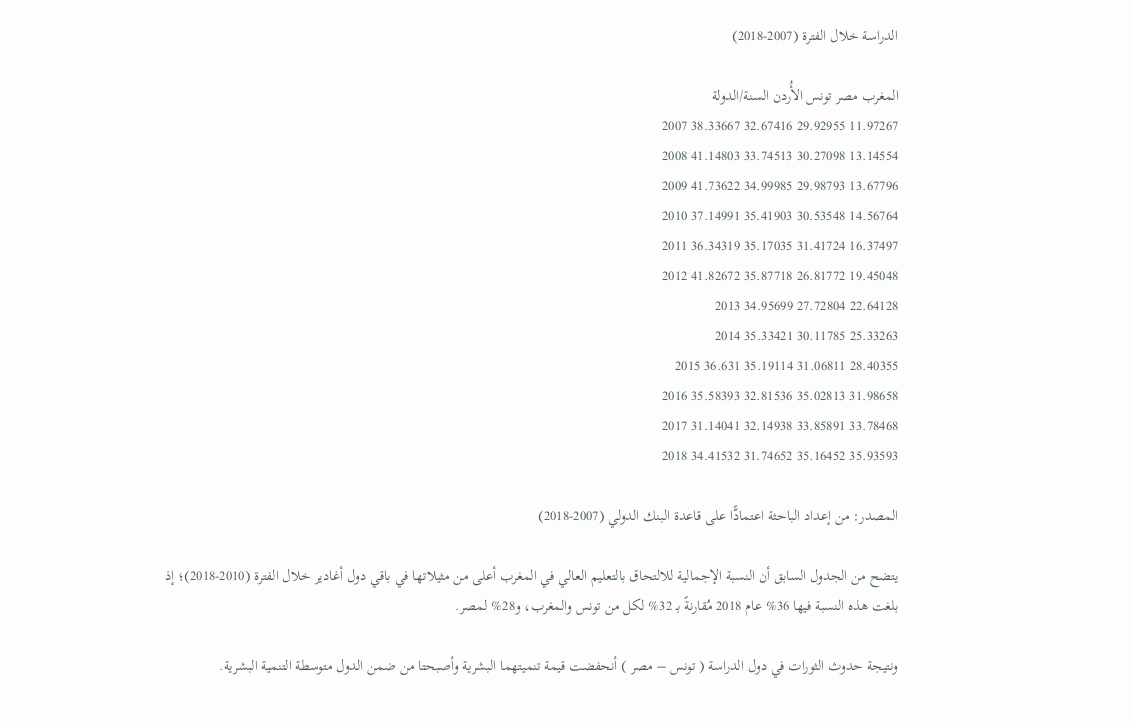الدراسة خلال الفترة (2007-2018)

المغرب مصر تونس الأُردن السنة/الدولة
11.97267 29.92955 32.67416 38.33667 2007
13.14554 30.27098 33.74513 41.14803 2008
13.67796 29.98793 34.99985 41.73622 2009
14.56764 30.53548 35.41903 37.14991 2010
16.37497 31.41724 35.17035 36.34319 2011
19.45048 26.81772 35.87718 41.82672 2012
22.64128 27.72804 34.95699 2013
25.33263 30.11785 35.33421 2014
28.40355 31.06811 35.19114 36.631 2015
31.98658 35.02813 32.81536 35.58393 2016
33.78468 33.85891 32.14938 31.14041 2017
35.93593 35.16452 31.74652 34.41532 2018

المصدر: من إعداد الباحثة اعتمادًّا على قاعدة البنك الدولي (2007-2018)

يتضح من الجدول السابق أن النسبة الإجمالية للالتحاق بالتعليم العالي في المغرب أعلى من مثيلاتها في باقي دول أغادير خلال الفترة (2010-2018)؛ إذ بلغت هذه النسبة فيها 36% عام 2018 مُقارنةً بـ 32% لكل من تونس والمغرب، و28% لمصر.

ونتيجة حدوث الثورات في دول الدراسة ( تونس – مصر ) أنحفضت قيمة تنميتهما البشرية وأصبحتا من ضمن الدول متوسطة التنمية البشرية.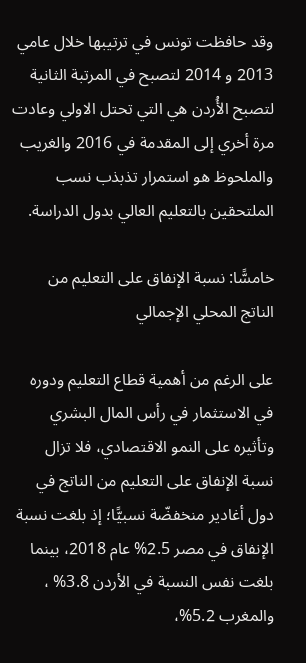وقد حافظت تونس في ترتيبها خلال عامي 2013 و 2014 لتصبح في المرتبة الثانية لتصبح الأُردن هي التي تحتل الاولي وعادت مرة أخري إلى المقدمة في 2016 والغريب والملحوظ هو استمرار تذبذب نسب الملتحقين بالتعليم العالي بدول الدراسة.

خامسًّا: نسبة الإنفاق على التعليم من الناتج المحلي الإجمالي

على الرغم من أهمية قطاع التعليم ودوره في الاستثمار في رأس المال البشري وتأثيره على النمو الاقتصادي، فلا تزال نسبة الإنفاق على التعليم من الناتج في دول أغادير منخفضّة نسبيًّا؛ إذ بلغت نسبة الإنفاق في مصر 2.5% عام 2018، بينما بلغت نفس النسبة في الأردن 3.8% ، والمغرب 5.2%،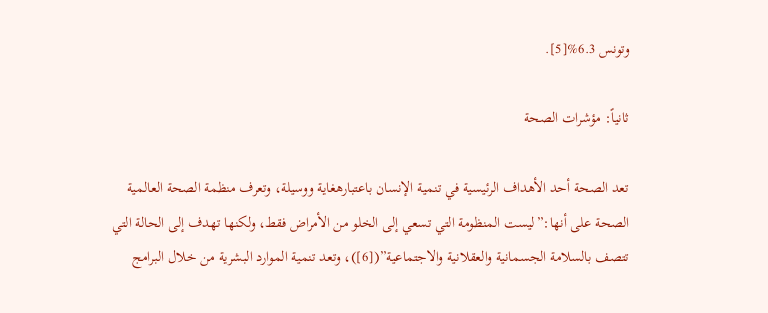وتونس 6.3%[5].

ثانياً: مؤشرات الصحة

تعد الصحة أحد الأهداف الرئيسية في تنمية الإنسان باعتبارهغاية ووسيلة، وتعرف منظمة الصحة العالمية الصحة على أنها:”ليست المنظومة التي تسعي إلى الخلو من الأمراض فقط، ولكنها تهدف إلى الحالة التي تتصف بالسلامة الجسمانية والعقلانية والاجتماعية”([6])، وتعد تنمية الموارد البشرية من خلال البرامج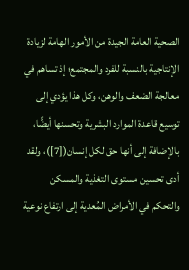الصحية العامة الجيدة من الأمور الهامة لزيادة الإنتاجية بالنسبة للفرد والمجتمع؛ إذ تساهم في معالجة الضعف والوهن، وكل هذا يؤدي إلى توسيع قاعدة الموارد البشرية وتحسنها أيضًّا، بالإضافة إلى أنها حق لكل إنسان([7])، ولقد أدى تحسين مستوى التغذية والمسكن والتحكم في الأمراض المُعدية إلى ارتفاع نوعية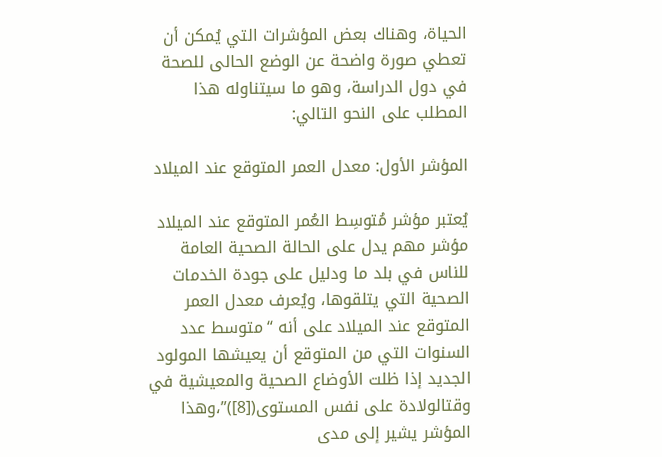الحياة، وهناك بعض المؤشرات التي يُمكن أن تعطي صورة واضحة عن الوضع الحالى للصحة في دول الدراسة، وهو ما سيتناوله هذا المطلب على النحو التالي:

المؤشر الأول: معدل العمر المتوقع عند الميلاد

يُعتبر مؤشر مُتوسِط العُمر المتوقع عند الميلاد مؤشر مهم يدل على الحالة الصحية العامة للناس في بلد ما ودليل على جودة الخدمات الصحية التي يتلقوها، ويُعرف معدل العمر المتوقع عند الميلاد على أنه “متوسط عدد السنوات التي من المتوقع أن يعيشها المولود الجديد إذا ظلت الأوضاع الصحية والمعيشية في وقتالولادة على نفس المستوى([8])”،وهذا المؤشر يشير إلى مدى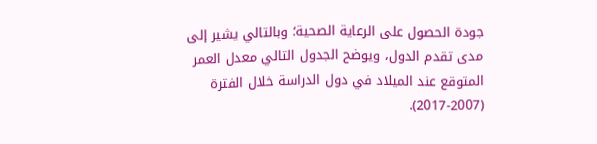جودة الحصول على الرعاية الصحية؛ وبالتالي يشير إلى مدى تقدم الدول، ويوضح الجدول التالي معدل العمر المتوقع عند الميلاد في دول الدراسة خلال الفترة (2007-2017).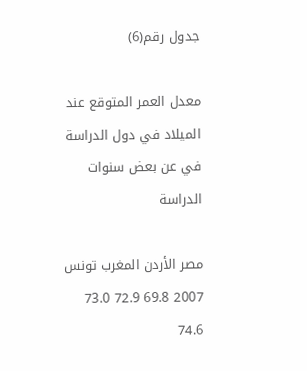جدول رقم(6)

معدل العمر المتوقع عند الميلاد في دول الدراسة في عن بعض سنوات الدراسة

مصر الأردن المغرب تونس
2007 69.8 72.9 73.0 74.6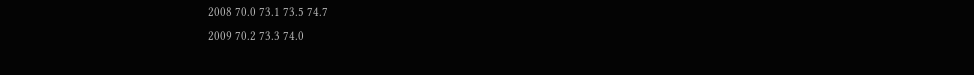2008 70.0 73.1 73.5 74.7
2009 70.2 73.3 74.0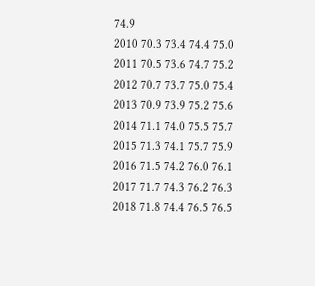74.9
2010 70.3 73.4 74.4 75.0
2011 70.5 73.6 74.7 75.2
2012 70.7 73.7 75.0 75.4
2013 70.9 73.9 75.2 75.6
2014 71.1 74.0 75.5 75.7
2015 71.3 74.1 75.7 75.9
2016 71.5 74.2 76.0 76.1
2017 71.7 74.3 76.2 76.3
2018 71.8 74.4 76.5 76.5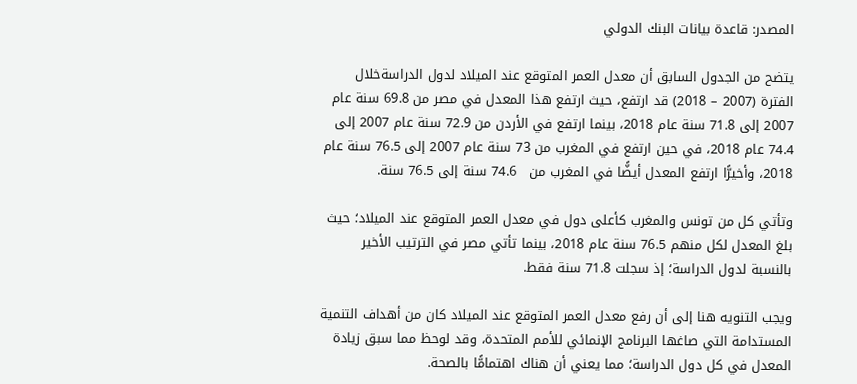المصدر: قاعدة بيانات البنك الدولي

يتضح من الجدول السابق أن معدل العمر المتوقع عند الميلاد لدول الدراسةخلال الفترة (2007 – 2018) قد ارتفع، حيث ارتفع هذا المعدل في مصر من 69.8 سنة عام 2007 إلى 71.8 سنة عام 2018، بينما ارتفع في الأردن من 72.9 سنة عام 2007 إلى 74.4 عام 2018، في حين ارتفع في المغرب من 73 سنة عام 2007 إلى 76.5 سنة عام 2018، وأخيرًّا ارتفع المعدل أيضًّا في المغرب من   74.6 سنة إلى 76.5 سنة.

وتأتي كل من تونس والمغرب كأعلى دول في معدل العمر المتوقع عند الميلاد؛ حيث بلغ المعدل لكل منهم 76.5 سنة عام 2018، بينما تأتي مصر في الترتيب الأخير بالنسبة لدول الدراسة؛ إذ سجلت 71.8 سنة فقط.

ويجب التنويه هنا إلى أن رفع معدل العمر المتوقع عند الميلاد كان من أهداف التنمية المستدامة التي صاغها البرنامج الإنمائي للأمم المتحدة، وقد لوحظ مما سبق زيادة المعدل في كل دول الدراسة؛ مما يعني أن هناك اهتمامًّا بالصحة.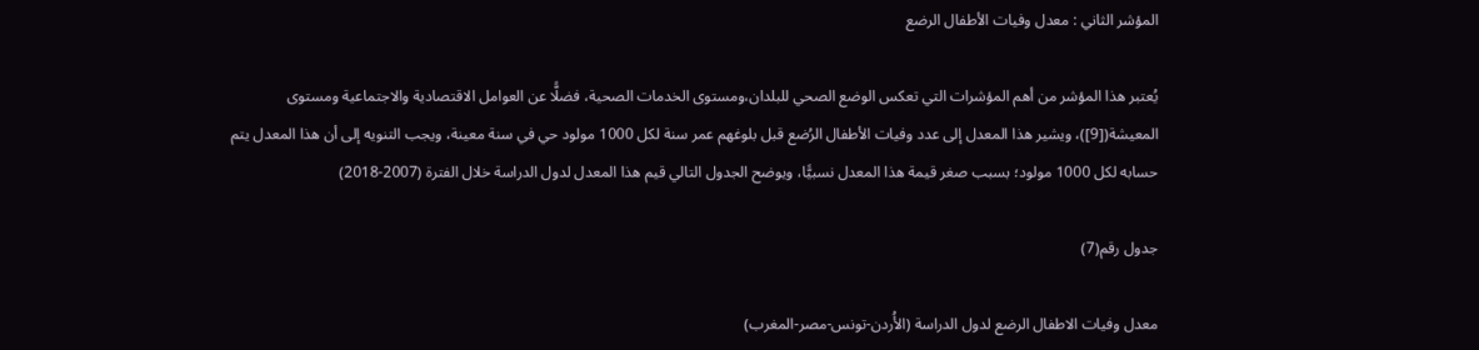المؤشر الثاني : معدل وفيات الأطفال الرضع

يُعتبر هذا المؤشر من أهم المؤشرات التي تعكس الوضع الصحي للبلدان،ومستوى الخدمات الصحية، فضلًّا عن العوامل الاقتصادية والاجتماعية ومستوى المعيشة([9])، ويشير هذا المعدل إلى عدد وفيات الأطفال الرُضع قبل بلوغهم عمر سنة لكل 1000 مولود حي في سنة معينة، ويجب التنويه إلى أن هذا المعدل يتم حسابه لكل 1000 مولود؛ بسبب صغر قيمة هذا المعدل نسبيًّا، ويوضح الجدول التالي قيم هذا المعدل لدول الدراسة خلال الفترة (2007-2018)

جدول رقم(7)

معدل وفيات الاطفال الرضع لدول الدراسة (الأُردن-تونس-مصر-المغرب)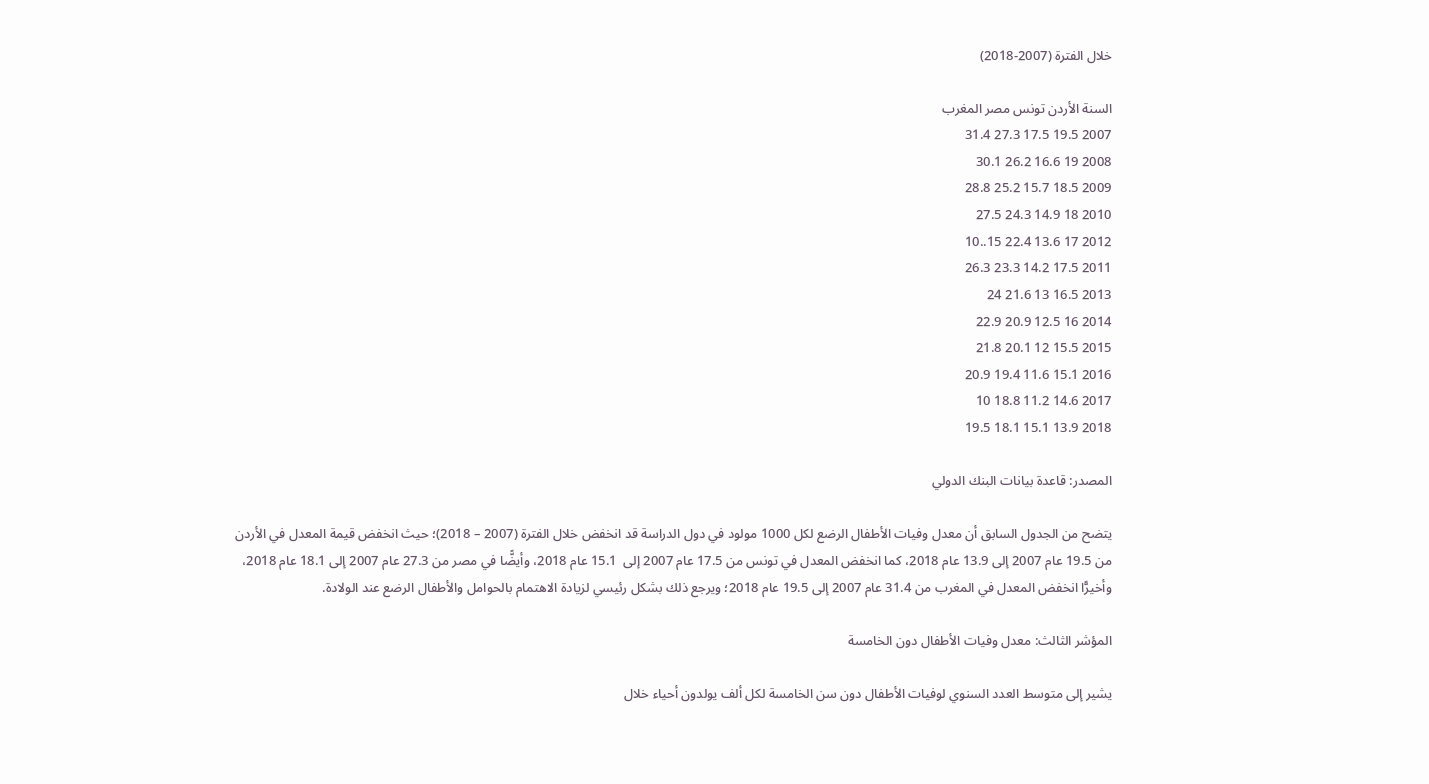خلال الفترة (2007-2018)

السنة الأردن تونس مصر المغرب
2007 19.5 17.5 27.3 31.4
2008 19 16.6 26.2 30.1
2009 18.5 15.7 25.2 28.8
2010 18 14.9 24.3 27.5
2012 17 13.6 22.4 15..10
2011 17.5 14.2 23.3 26.3
2013 16.5 13 21.6 24
2014 16 12.5 20.9 22.9
2015 15.5 12 20.1 21.8
2016 15.1 11.6 19.4 20.9
2017 14.6 11.2 18.8 10
2018 13.9 15.1 18.1 19.5

المصدر: قاعدة بيانات البنك الدولي

يتضح من الجدول السابق أن معدل وفيات الأطفال الرضع لكل 1000 مولود في دول الدراسة قد انخفض خلال الفترة (2007 – 2018)؛ حيث انخفض قيمة المعدل في الأردن من 19.5 عام 2007 إلى 13.9 عام 2018، كما انخفض المعدل في تونس من 17.5 عام 2007 إلى  15.1 عام 2018، وأيضًّا في مصر من 27.3 عام 2007 إلى 18.1 عام 2018، وأخيرًّا انخفض المعدل في المغرب من 31.4 عام 2007 إلى 19.5 عام 2018؛ ويرجع ذلك بشكل رئيسي لزيادة الاهتمام بالحوامل والأطفال الرضع عند الولادة.

المؤشر الثالث: معدل وفيات الأطفال دون الخامسة

يشير إلى متوسط العدد السنوي لوفيات الأطفال دون سن الخامسة لكل ألف يولدون أحياء خلال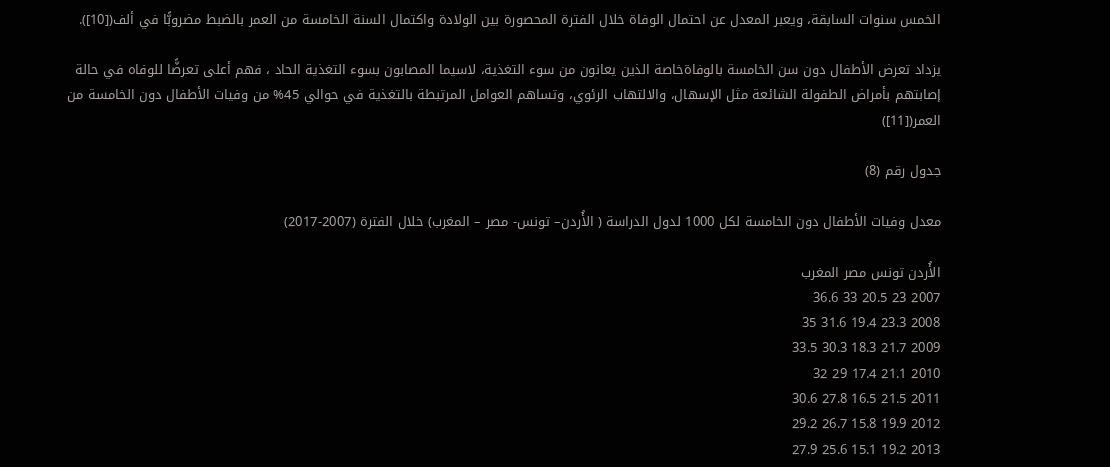الخمس سنوات السابقة، ويعبر المعدل عن احتمال الوفاة خلال الفترة المحصورة بين الولادة واكتمال السنة الخامسة من العمر بالضبط مضروبًّا في ألف([10]).

يزداد تعرض الأطفال دون سن الخامسة بالوفاةخاصة الذين يعانون من سوء التغذية، لاسيما المصابون بسوء التغذية الحاد ، فهم أعلى تعرضًّا للوفاه في حالة إصابتهم بأمراض الطفولة الشائعة مثل الإسهال، والالتهاب الرئوي، وتساهم العوامل المرتبطة بالتغذية في حوالي 45% من وفيات الأطفال دون الخامسة من العمر([11])

جدول رقم (8)

معدل وفيات الأطفال دون الخامسة لكل 1000 لدول الدراسة ( الأُردن– تونس- مصر – المغرب) خلال الفترة (2007-2017)

الأُردن تونس مصر المغرب
2007 23 20.5 33 36.6
2008 23.3 19.4 31.6 35
2009 21.7 18.3 30.3 33.5
2010 21.1 17.4 29 32
2011 21.5 16.5 27.8 30.6
2012 19.9 15.8 26.7 29.2
2013 19.2 15.1 25.6 27.9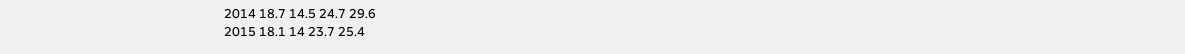2014 18.7 14.5 24.7 29.6
2015 18.1 14 23.7 25.4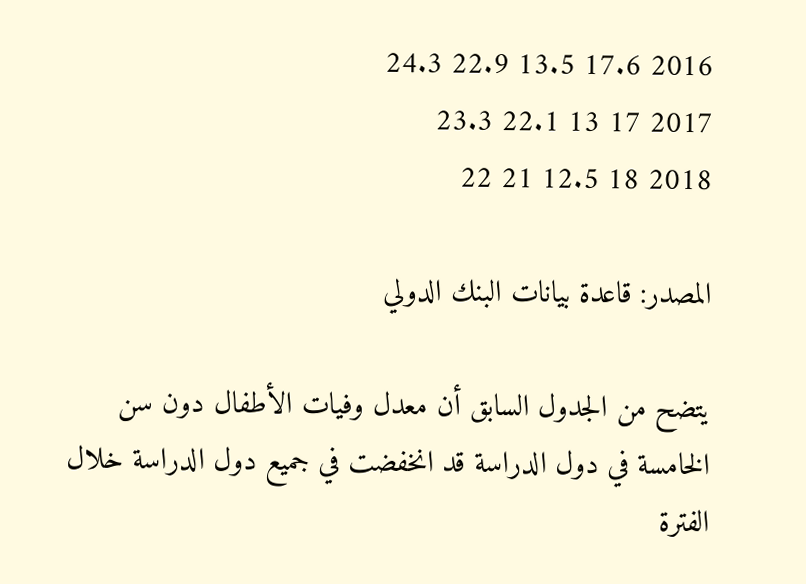2016 17.6 13.5 22.9 24.3
2017 17 13 22.1 23.3
2018 18 12.5 21 22

المصدر: قاعدة بيانات البنك الدولي

يتضح من الجدول السابق أن معدل وفيات الأطفال دون سن الخامسة في دول الدراسة قد انخفضت في جميع دول الدراسة خلال الفترة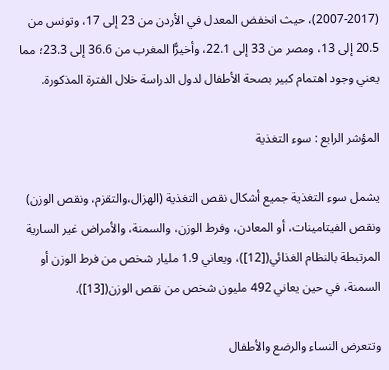(2007-2017)، حيث انخفض المعدل في الأردن من 23 إلى 17، وتونس من 20.5 إلى 13، ومصر من 33 إلى 22.1، وأخيرًّا المغرب من 36.6 إلى 23.3؛ مما يعني وجود اهتمام كبير بصحة الأطفال لدول الدراسة خلال الفترة المذكورة.

المؤشر الرابع : سوء التغذية

يشمل سوء التغذية جميع أشكال نقص التغذية (الهزال،والتقزم، ونقص الوزن) ونقص الفيتامينات، أو المعادن، وفرط الوزن، والسمنة، والأمراض غير السارية المرتبطة بالنظام الغذائي([12])، ويعاني 1.9 مليار شخص من فرط الوزن أو السمنة، في حين يعاني 492 مليون شخص من نقص الوزن([13]).

وتتعرض النساء والرضع والأطفال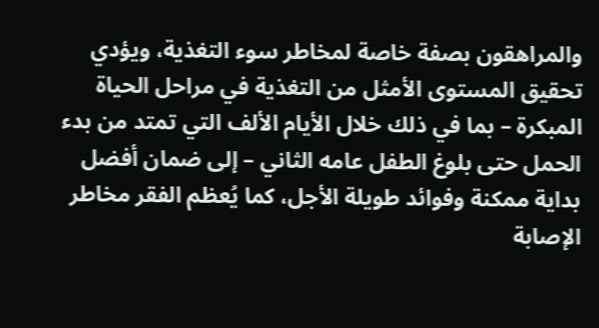والمراهقون بصفة خاصة لمخاطر سوء التغذية، ويؤدي تحقيق المستوى الأمثل من التغذية في مراحل الحياة المبكرة – بما في ذلك خلال الأيام الألف التي تمتد من بدء الحمل حتى بلوغ الطفل عامه الثاني – إلى ضمان أفضل بداية ممكنة وفوائد طويلة الأجل، كما يُعظم الفقر مخاطر الإصابة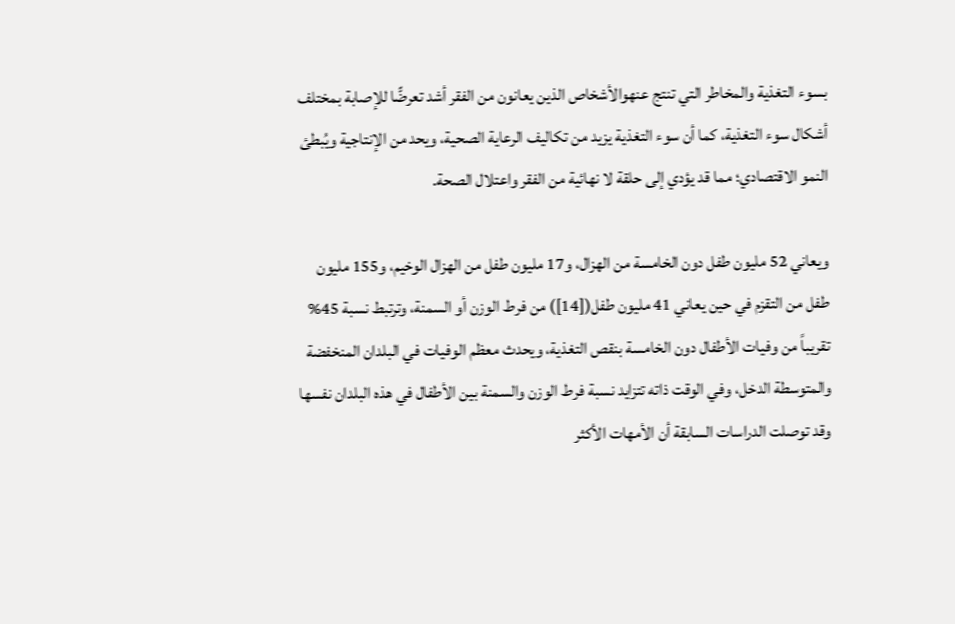بسوء التغذية والمخاطر التي تنتج عنهوالأشخاص الذين يعانون من الفقر أشد تعرضًّا للإصابة بمختلف أشكال سوء التغذية، كما أن سوء التغذية يزيد من تكاليف الرعاية الصحية، ويحد من الإنتاجية ويُبطئ النمو الاقتصادي؛ مما قد يؤدي إلى حلقة لا نهائية من الفقر واعتلال الصحة.

ويعاني 52 مليون طفل دون الخامسة من الهزال، و17 مليون طفل من الهزال الوخيم، و155 مليون طفل من التقزم في حين يعاني 41 مليون طفل([14]) من فرط الوزن أو السمنة، وترتبط نسبة 45% تقريباً من وفيات الأطفال دون الخامسة بنقص التغذية، ويحدث معظم الوفيات في البلدان المنخفضة والمتوسطة الدخل، وفي الوقت ذاته تتزايد نسبة فرط الوزن والسمنة بين الأطفال في هذه البلدان نفسها وقد توصلت الدراسات السابقة أن الأمهات الأكثر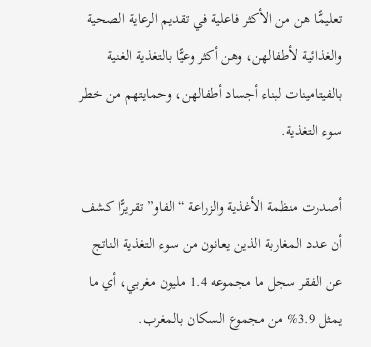تعليمًّا هن من الأكثر فاعلية في تقديم الرعاية الصحية والغذائية لأطفالهن، وهن أكثر وعيًّا بالتغذية الغنية بالفيتامينات لبناء أجساد أطفالهن، وحمايتهم من خطر سوء التغذية.

أصدرت منظمة الأغذية والزراعة “الفاو” تقريرًّا كشف أن عدد المغاربة الذين يعانون من سوء التغذية الناتج عن الفقر سجل ما مجموعه 1.4 مليون مغربي، أي ما يمثل 3.9% من مجموع السكان بالمغرب.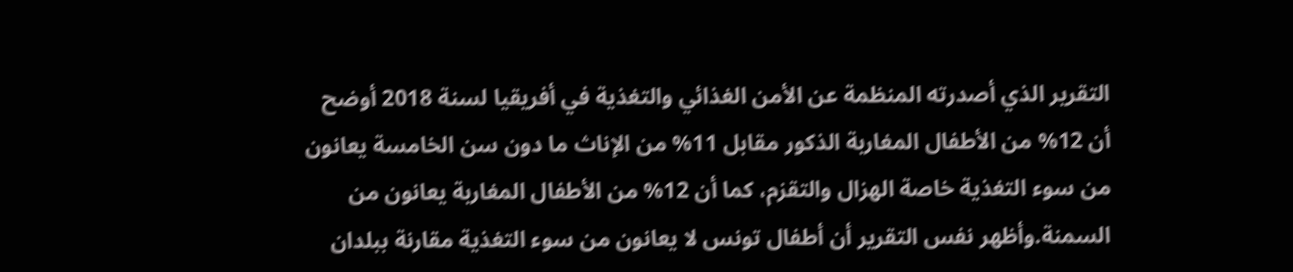التقرير الذي أصدرته المنظمة عن الأمن الغذائي والتغذية في أفريقيا لسنة 2018 أوضح أن 12% من الأطفال المغاربة الذكور مقابل 11% من الإناث ما دون سن الخامسة يعانون من سوء التغذية خاصة الهزال والتقزم، كما أن 12% من الأطفال المغاربة يعانون من السمنة.وأظهر نفس التقرير أن أطفال تونس لا يعانون من سوء التغذية مقارنة ببلدان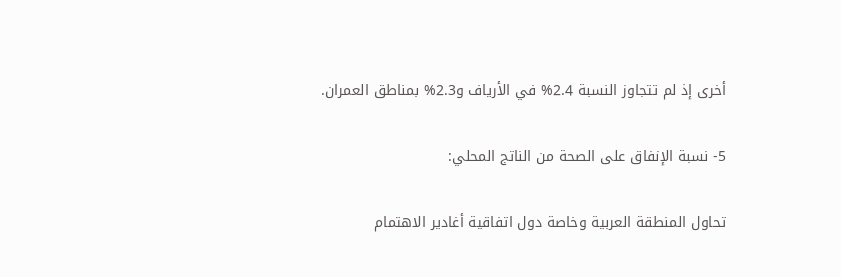أخرى إذ لم تتجاوز النسبة 2.4% في الأرياف و2.3% بمناطق العمران.

5- نسبة الإنفاق على الصحة من الناتج المحلي:

تحاول المنطقة العربية وخاصة دول اتفاقية أغادير الاهتمام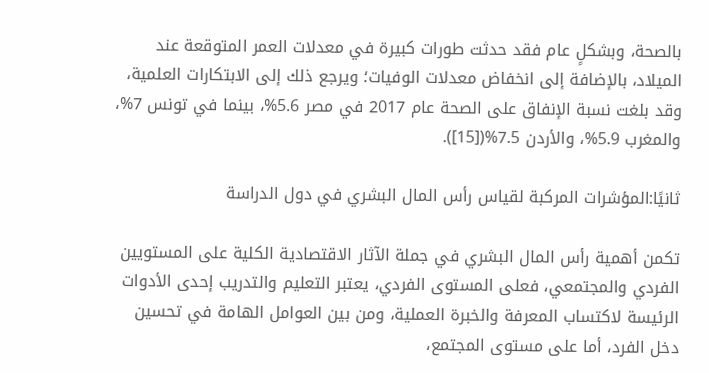بالصحة، وبشكلٍ عام فقد حدثت طورات كبيرة في معدلات العمر المتوقعة عند الميلاد، بالإضافة إلى انخفاض معدلات الوفيات؛ ويرجع ذلك إلى الابتكارات العلمية، وقد بلغت نسبة الإنفاق على الصحة عام 2017 في مصر 5.6%، بينما في تونس 7%، والمغرب 5.9%، والأردن 7.5%([15]).

ثانيًا:المؤشرات المركبة لقياس رأس المال البشري في دول الدراسة

تكمن أهمية رأس المال البشري في جملة الآثار الاقتصادية الكلية على المستويين الفردي والمجتمعي، فعلى المستوى الفردي، يعتبر التعليم والتدريب إحدى الأدوات الرئيسة لاكتساب المعرفة والخبرة العملية، ومن بين العوامل الهامة في تحسين دخل الفرد، أما على مستوى المجتمع،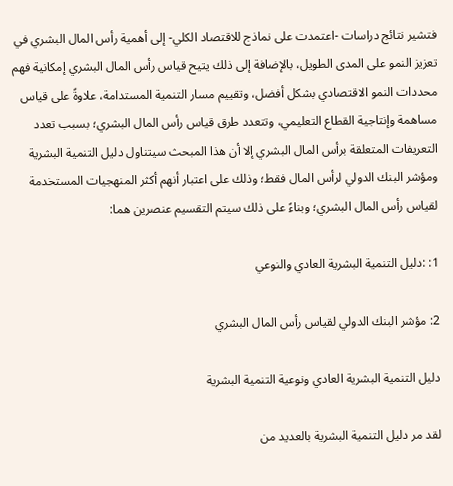فتشير نتائج دراسات -اعتمدت على نماذج للاقتصاد الكلي- إلى أهمية رأس المال البشري في تعزيز النمو على المدى الطويل، بالإضافة إلى ذلك يتيح قياس رأس المال البشري إمكانية فهم محددات النمو الاقتصادي بشكل أفضل، وتقييم مسار التنمية المستدامة، علاوةً على قياس مساهمة وإنتاجية القطاع التعليمي، وتتعدد طرق قياس رأس المال البشري؛ بسبب تعدد التعريفات المتعلقة برأس المال البشري إلا أن هذا المبحث سيتناول دليل التنمية البشرية ومؤشر البنك الدولي لرأس المال فقط؛ وذلك على اعتبار أنهم أكثر المنهجيات المستخدمة لقياس رأس المال البشري؛ وبناءً على ذلك سيتم التقسيم عنصرين هما:

1: :دليل التنمية البشرية العادي والنوعي

2: مؤشر البنك الدولي لقياس رأس المال البشري

دليل التنمية البشرية العادي ونوعية التنمية البشرية

لقد مر دليل التنمية البشرية بالعديد من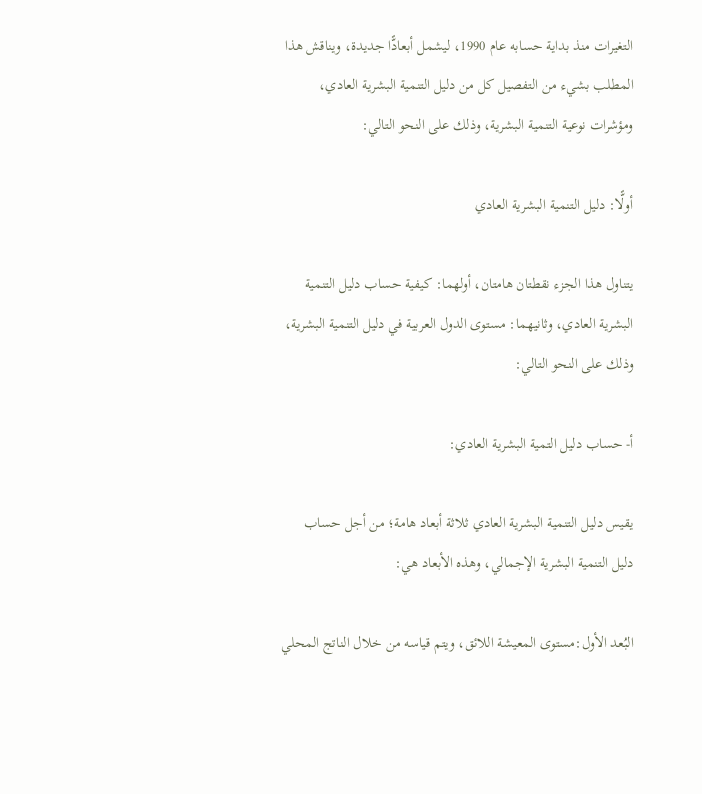التغيرات منذ بداية حسابه عام 1990، ليشمل أبعادًّا جديدة، ويناقش هذا المطلب بشيء من التفصيل كل من دليل التنمية البشرية العادي، ومؤشرات نوعية التنمية البشرية، وذلك على النحو التالي:

أولًّا: دليل التنمية البشرية العادي

يتناول هذا الجزء نقطتان هامتان، أولهما: كيفية حساب دليل التنمية البشرية العادي، وثانيهما: مستوى الدول العربية في دليل التنمية البشرية، وذلك على النحو التالي:

أ- حساب دليل التمية البشرية العادي:

يقيس دليل التنمية البشرية العادي ثلاثة أبعاد هامة؛ من أجل حساب دليل التنمية البشرية الإجمالي، وهذه الأبعاد هي:

البُعد الأول:مستوى المعيشة اللائق، ويتم قياسه من خلال الناتج المحلي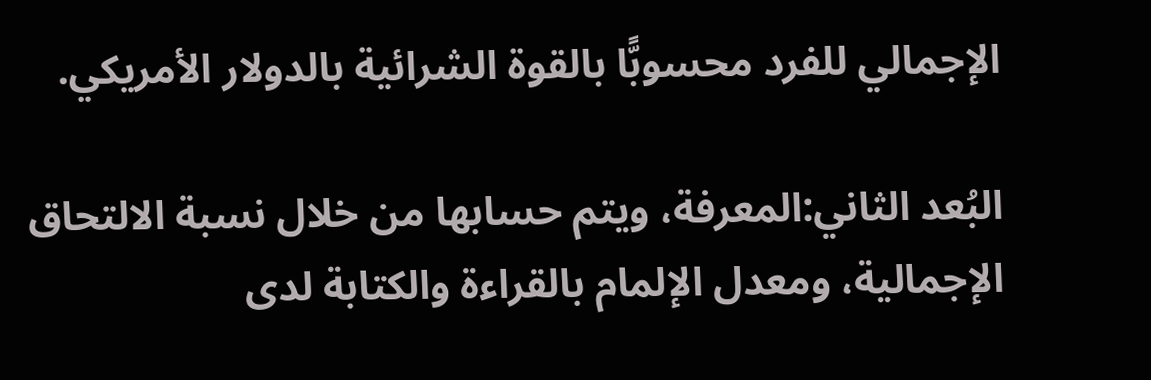الإجمالي للفرد محسوبًّا بالقوة الشرائية بالدولار الأمريكي.

البُعد الثاني:المعرفة، ويتم حسابها من خلال نسبة الالتحاق الإجمالية، ومعدل الإلمام بالقراءة والكتابة لدى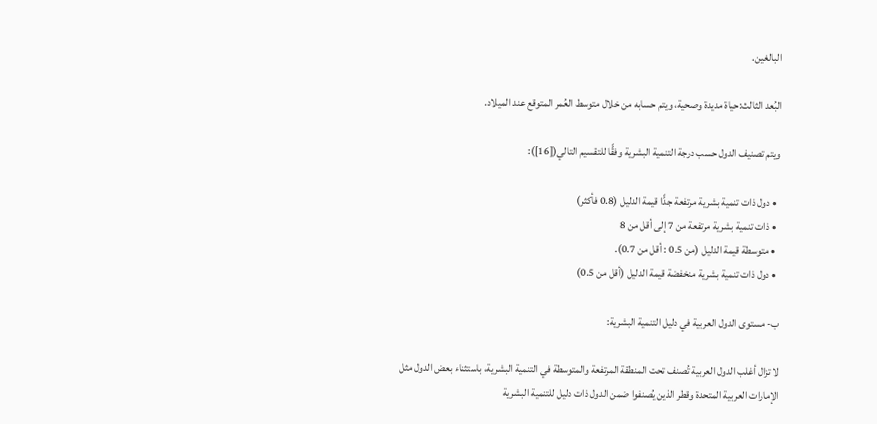البالغين.

البُعد الثالث:حياة مديدة وصحية، ويتم حسابه من خلال متوسط العُمر المتوقع عند الميلاد.

ويتم تصنيف الدول حسب درجة التنمية البشرية وفقًّا للتقسيم التالي([16]):

  • دول ذات تنمية بشرية مرتفعة جدًّا قيمة الدليل (0.8 فأكثر)
  • ذات تنمية بشرية مرتفعة من 7 إلى أقل من 8
  • متوسطة قيمة الدليل (من 0.5 : أقل من 0.7).
  • دول ذات تنمية بشرية منخفضة قيمة الدليل (أقل من 0.5)

ب- مستوى الدول العربية في دليل التنمية البشرية:

لا تزال أغلب الدول العربية تُصنف تحت المنطقة المرتفعة والمتوسطة في التنمية البشرية، باستثناء بعض الدول مثل الإمارات العربية المتحدة وقطر الذين يُصنفوا ضمن الدول ذات دليل للتنمية البشرية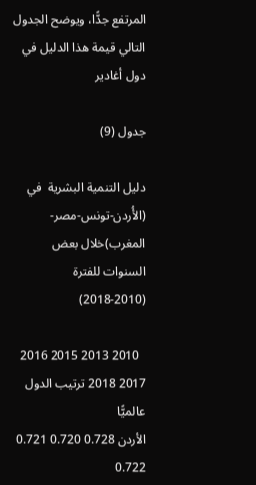المرتفع جدًّا، ويوضح الجدول التالي قيمة هذا الدليل في دول أغادير

جدول (9)

دليل التنمية البشرية  في (الأُردن-تونس-مصر-المغرب)خلال بعض السنوات للفترة (2010-2018)

  2010 2013 2015 2016 2017 2018 ترتيب الدول عالميًّا
الأردن 0.728 0.720 0.721 0.722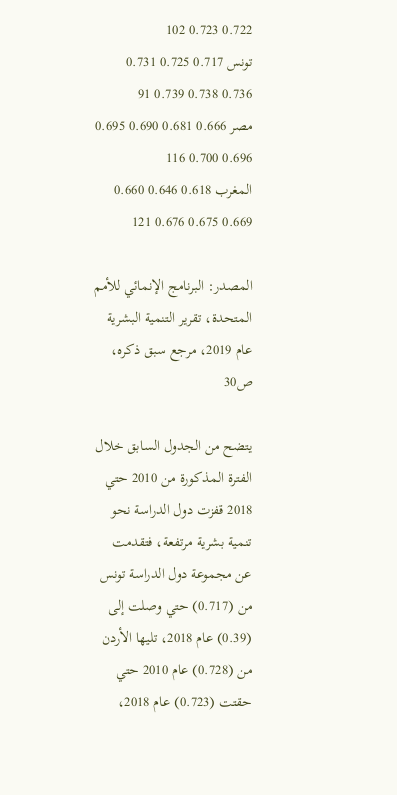0.722 0.723 102
تونس 0.717 0.725 0.731 0.736 0.738 0.739 91
مصر 0.666 0.681 0.690 0.695 0.696 0.700 116
المغرب 0.618 0.646 0.660 0.669 0.675 0.676 121

المصدر: البرنامج الإنمائي للأمم المتحدة، تقرير التنمية البشرية عام 2019، مرجع سبق ذكره، ص30

يتضح من الجدول السابق خلال الفترة المذكورة من 2010 حتي 2018 قفزت دول الدراسة نحو تنمية بشرية مرتفعة، فتقدمت عن مجموعة دول الدراسة تونس من (0.717) حتي وصلت إلى (0.39) عام 2018، تليها الأردن من (0.728) عام 2010 حتي حقتت (0.723) عام 2018،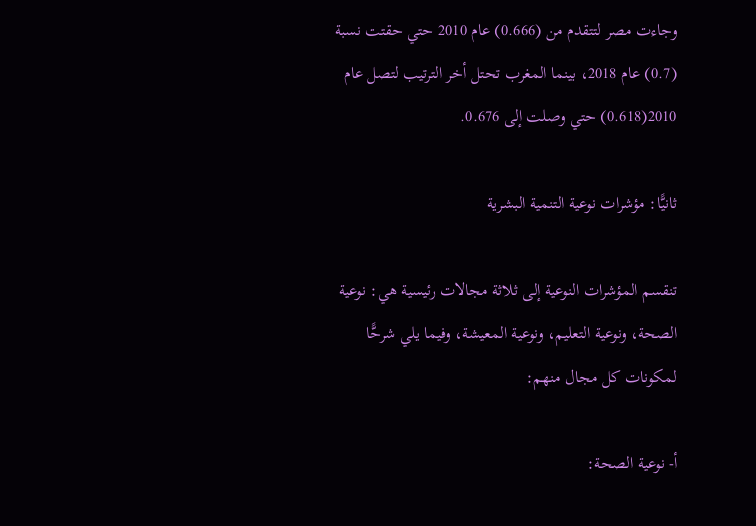وجاءت مصر لتتقدم من (0.666) عام 2010 حتي حقتت نسبة (0.7) عام 2018، بينما المغرب تحتل أخر الترتيب لتصل عام 2010(0.618) حتي وصلت إلى 0.676.

ثانيًّا: مؤشرات نوعية التنمية البشرية

تنقسم المؤشرات النوعية إلى ثلاثة مجالات رئيسية هي: نوعية الصحة، ونوعية التعليم، ونوعية المعيشة، وفيما يلي شرحًّا لمكونات كل مجال منهم:

أ- نوعية الصحة: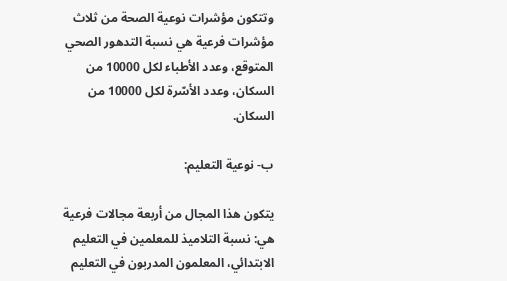وتتكون مؤشرات نوعية الصحة من ثلاث مؤشرات فرعية هي نسبة التدهور الصحي المتوقع، وعدد الأطباء لكل 10000 من السكان، وعدد الأسّرة لكل 10000 من السكان.

ب- نوعية التعليم:

يتكون هذا المجال من أربعة مجالات فرعية هي: نسبة التلاميذ للمعلمين في التعليم الابتدائي، المعلمون المدربون في التعليم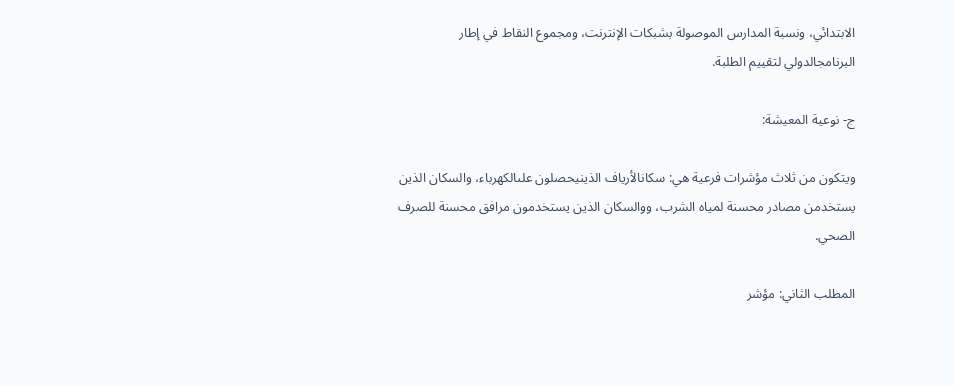الابتدائي، ونسبة المدارس الموصولة بشبكات الإنترنت، ومجموع النقاط في إطار البرنامجالدولي لتقييم الطلبة.

ج- نوعية المعيشة:

ويتكون من ثلاث مؤشرات فرعية هي: سكانالأرياف الذينيحصلون علىالكهرباء، والسكان الذين يستخدمن مصادر محسنة لمياه الشرب، ووالسكان الذين يستخدمون مرافق محسنة للصرف الصحي.

المطلب الثاني: مؤشر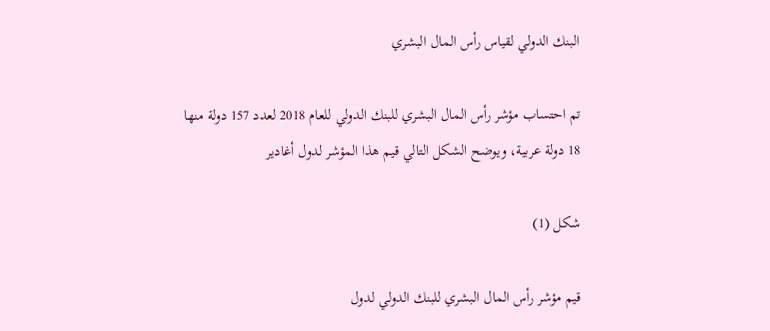البنك الدولي لقياس رأس المال البشري

تم احتساب مؤشر رأس المال البشري للبنك الدولي للعام 2018 لعدد 157 دولة منها 18 دولة عربية، ويوضح الشكل التالي قيم هذا المؤشر لدول أغادير

شكل (1)

قيم مؤشر رأس المال البشري للبنك الدولي لدول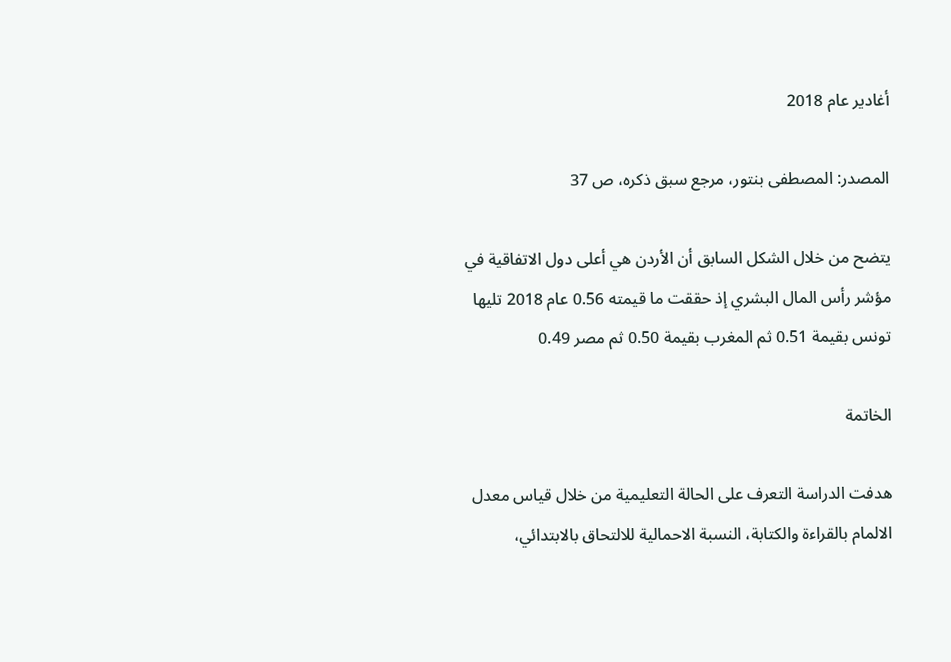أغادير عام 2018

المصدر: المصطفى بنتور، مرجع سبق ذكره، ص 37

يتضح من خلال الشكل السابق أن الأردن هي أعلى دول الاتفاقية في مؤشر رأس المال البشري إذ حققت ما قيمته 0.56 عام 2018 تليها تونس بقيمة 0.51 ثم المغرب بقيمة 0.50 ثم مصر 0.49

الخاتمة

هدفت الدراسة التعرف على الحالة التعليمية من خلال قياس معدل الالمام بالقراءة والكتابة، النسبة الاحمالية للالتحاق بالابتدائي،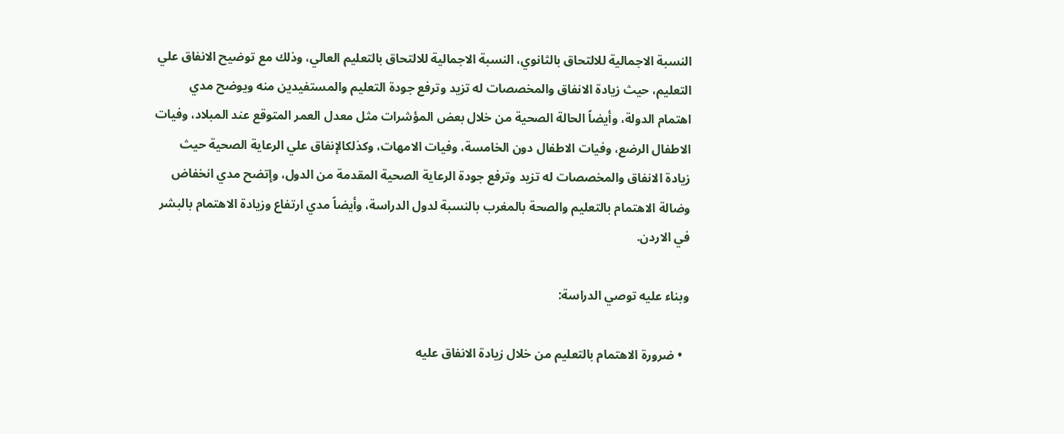النسبة الاجمالية للالتحاق بالثانوي، النسبة الاجمالية للالتحاق بالتعليم العالي، وذلك مع توضيح الانفاق علي التعليم، حيث زيادة الانفاق والمخصصات له تزيد وترفع جودة التعليم والمستفيدين منه ويوضح مدي اهتمام الدولة، وأيضاً الحالة الصحية من خلال بعض المؤشرات مثل معدل العمر المتوقع عند المبلاد، وفيات الاطفال الرضع، وفيات الاطفال دون الخامسة، وفيات الامهات، وكذلكالإنفاق علي الرعاية الصحية حيث زيادة الانفاق والمخصصات له تزيد وترفع جودة الرعاية الصحية المقدمة من الدول، وإتضح مدي انخفاض وضالة الاهتمام بالتعليم والصحة بالمغرب بالنسبة لدول الدراسة، وأيضاً مدي ارتفاع وزيادة الاهتمام بالبشر في الاردن.

وبناء عليه توصي الدراسة:

  • ضرورة الاهتمام بالتعليم من خلال زيادة الانفاق عليه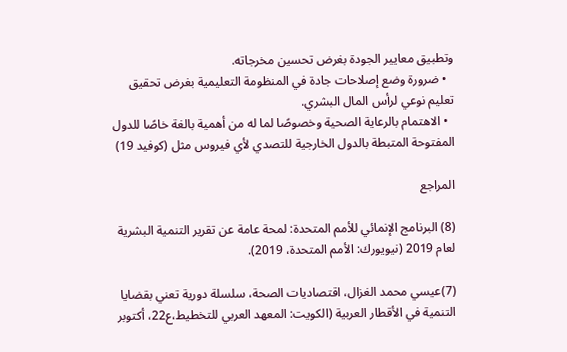وتطبيق معايير الجودة بغرض تحسين مخرجاته.
  • ضرورة وضع إصلاحات جادة في المنظومة التعليمية بغرض تحقيق تعليم نوعي لرأس المال البشري.
  • الاهتمام بالرعاية الصحية وخصوصًا لما له من أهمية بالغة خاصًا للدول المفتوحة المتبطة بالدول الخارجية للتصدي لأي فيروس مثل (كوفيد 19)

المراجع

(8) البرنامج الإنمائي للأمم المتحدة: لمحة عامة عن تقرير التنمية البشرية لعام 2019 (نيويورك: الأمم المتحدة، 2019).

(7)عيسي محمد الغزال، اقتصاديات الصحة، سلسلة دورية تعني بقضايا التنمية في الأقطار العربية (الكويت: المعهد العربي للتخطيط،ع22، أكتوبر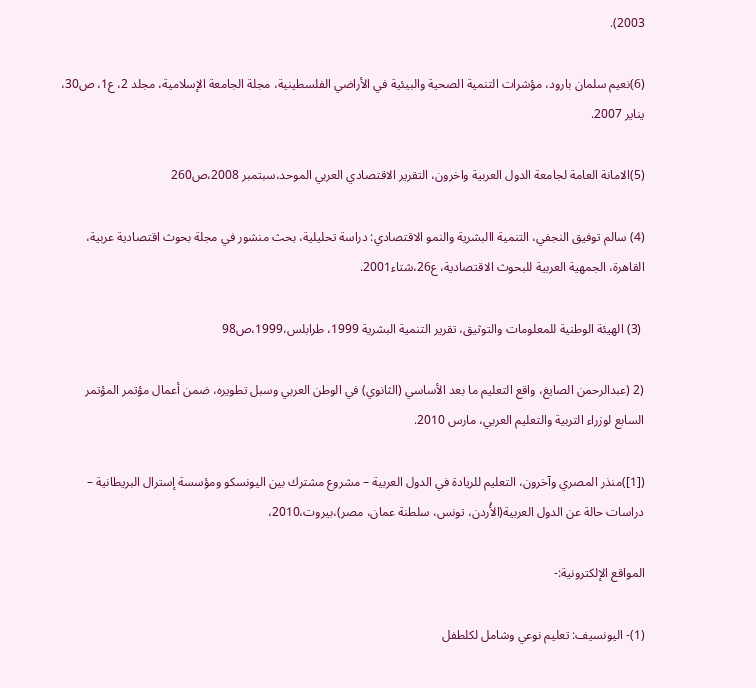2003).

(6)نعيم سلمان بارود، مؤشرات التنمية الصحية والبيئية في الأراضي الفلسطينية، مجلة الجامعة الإسلامية، مجلد 2، ع1، ص30، يناير 2007.

(5)الامانة العامة لجامعة الدول العربية واخرون، التقرير الاقتصادي العربي الموحد،سبتمبر 2008،ص260

(4) سالم توفيق النجفي، التنمية االبشرية والنمو الاقتصادي: دراسة تحليلية، بحث منشور في مجلة بحوث اقتصادية عربية، القاهرة، الجمهية العربية للبحوث الاقتصادية، ع26،شتاء2001.

 (3) الهيئة الوطنية للمعلومات والتوثيق، تقرير التنمية البشرية 1999، طرابلس،1999،ص98

(2 (عبدالرحمن الصايغ، واقع التعليم ما بعد الأساسي (الثانوي) في الوطن العربي وسبل تطويره، ضمن أعمال مؤتمر المؤتمر السابع لوزراء التربية والتعليم العربي، مارس 2010.

([1])منذر المصري وآخرون، التعليم للريادة في الدول العربية – مشروع مشترك بين اليونسكو ومؤسسة إسترال البريطانية – دراسات حالة عن الدول العربية(الأُردن، تونس، سلطنة عمان، مصر)،بيروت،2010،

المواقع الإلكترونية:-

(1)- اليونسيف: تعليم نوعي وشامل لكلطفل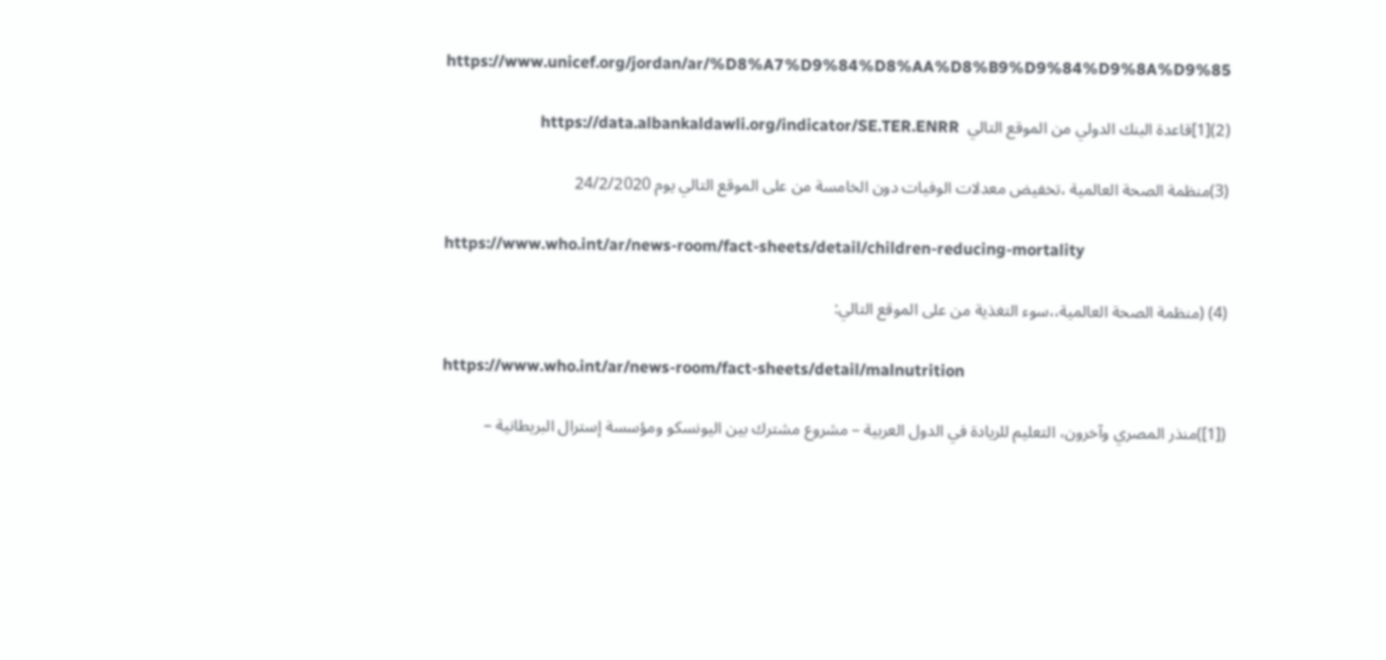https://www.unicef.org/jordan/ar/%D8%A7%D9%84%D8%AA%D8%B9%D9%84%D9%8A%D9%85

(2)[1]قاعدة البنك الدولي من الموقع التالي  https://data.albankaldawli.org/indicator/SE.TER.ENRR

(3)منظمة الصحة العالمية ،تخفيض معدلات الوفيات دون الخامسة من على الموقع التالي يوم 24/2/2020

https://www.who.int/ar/news-room/fact-sheets/detail/children-reducing-mortality

(4) (منظمة الصحة العالمية،،سوء التغذية من على الموقع التالي:

https://www.who.int/ar/news-room/fact-sheets/detail/malnutrition

([1])منذر المصري وآخرون، التعليم للريادة في الدول العربية – مشروع مشترك بين اليونسكو ومؤسسة إسترال البريطانية –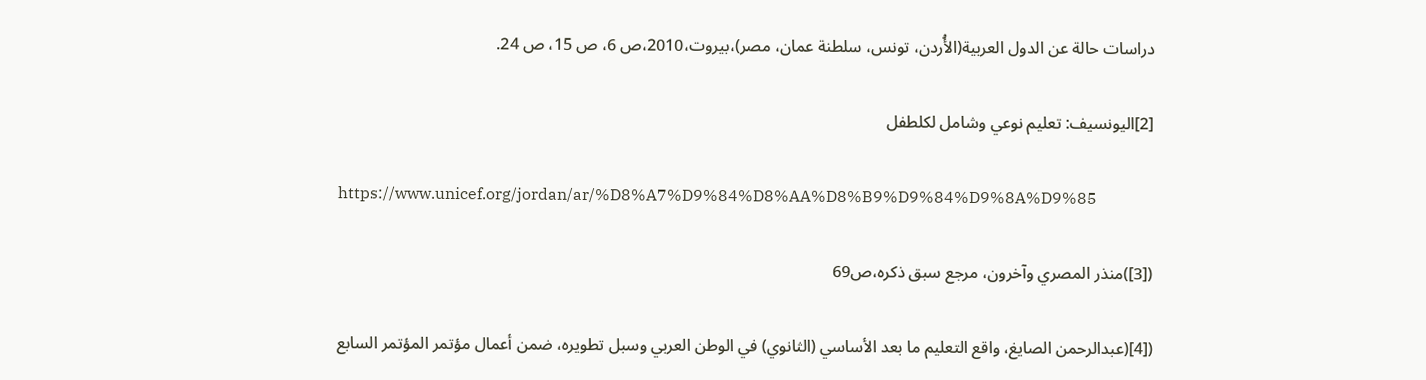دراسات حالة عن الدول العربية(الأُردن، تونس، سلطنة عمان، مصر)،بيروت،2010،ص 6، ص 15، ص 24.

[2]اليونسيف: تعليم نوعي وشامل لكلطفل

https://www.unicef.org/jordan/ar/%D8%A7%D9%84%D8%AA%D8%B9%D9%84%D9%8A%D9%85

([3])منذر المصري وآخرون، مرجع سبق ذكره،ص69

([4](عبدالرحمن الصايغ، واقع التعليم ما بعد الأساسي (الثانوي) في الوطن العربي وسبل تطويره، ضمن أعمال مؤتمر المؤتمر السابع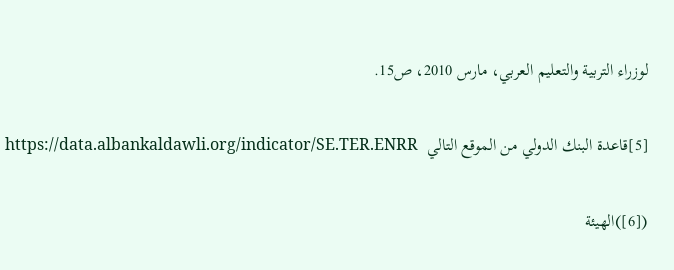لوزراء التربية والتعليم العربي، مارس 2010، ص15.

[5]قاعدة البنك الدولي من الموقع التالي  https://data.albankaldawli.org/indicator/SE.TER.ENRR

([6])الهيئة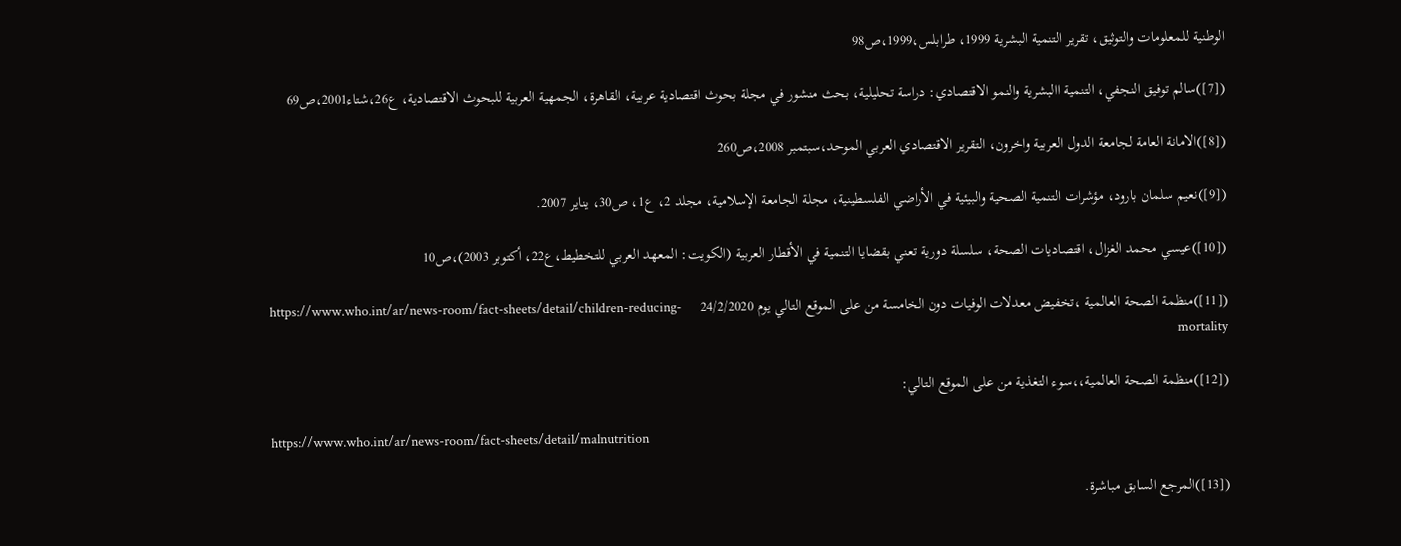الوطنية للمعلومات والتوثيق، تقرير التنمية البشرية 1999، طرابلس،1999،ص98

([7])سالم توفيق النجفي، التنمية االبشرية والنمو الاقتصادي: دراسة تحليلية، بحث منشور في مجلة بحوث اقتصادية عربية، القاهرة، الجمهية العربية للبحوث الاقتصادية، ع26،شتاء2001،ص69

([8])الامانة العامة لجامعة الدول العربية واخرون، التقرير الاقتصادي العربي الموحد،سبتمبر 2008،ص260

([9])نعيم سلمان بارود، مؤشرات التنمية الصحية والبيئية في الأراضي الفلسطينية، مجلة الجامعة الإسلامية، مجلد 2، ع1، ص30، يناير 2007.

([10])عيسي محمد الغزال، اقتصاديات الصحة، سلسلة دورية تعني بقضايا التنمية في الأقطار العربية (الكويت: المعهد العربي للتخطيط،ع22، أكتوبر 2003)،ص10

([11])منظمة الصحة العالمية ،تخفيض معدلات الوفيات دون الخامسة من على الموقع التالي يوم 24/2/2020     https://www.who.int/ar/news-room/fact-sheets/detail/children-reducing-mortality

([12])منظمة الصحة العالمية،،سوء التغذية من على الموقع التالي:

https://www.who.int/ar/news-room/fact-sheets/detail/malnutrition

([13])المرجع السابق مباشرة.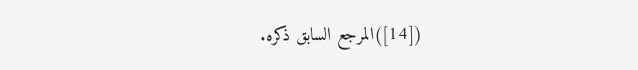([14])المرجع السابق ذكره.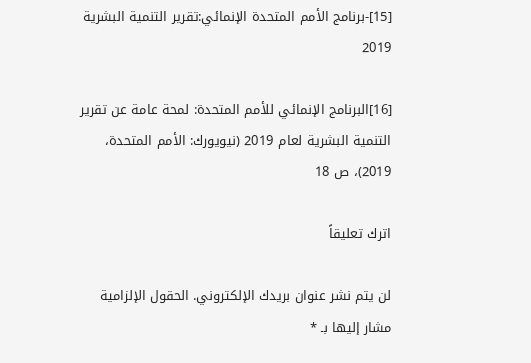[15]-برنامج الأمم المتحدة الإنمائي:تقرير التنمية البشرية 2019

[16]البرنامج الإنمائي للأمم المتحدة: لمحة عامة عن تقرير التنمية البشرية لعام 2019 (نيويورك: الأمم المتحدة، 2019)، ص 18

اترك تعليقاً

لن يتم نشر عنوان بريدك الإلكتروني. الحقول الإلزامية مشار إليها بـ *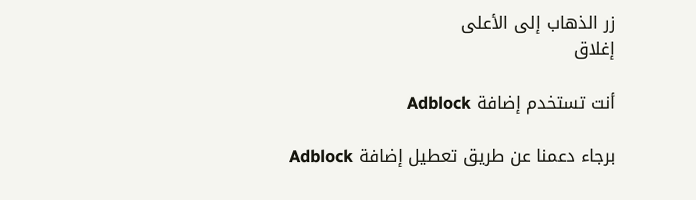زر الذهاب إلى الأعلى
إغلاق

أنت تستخدم إضافة Adblock

برجاء دعمنا عن طريق تعطيل إضافة Adblock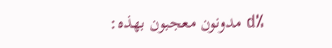%d مدونون معجبون بهذه: